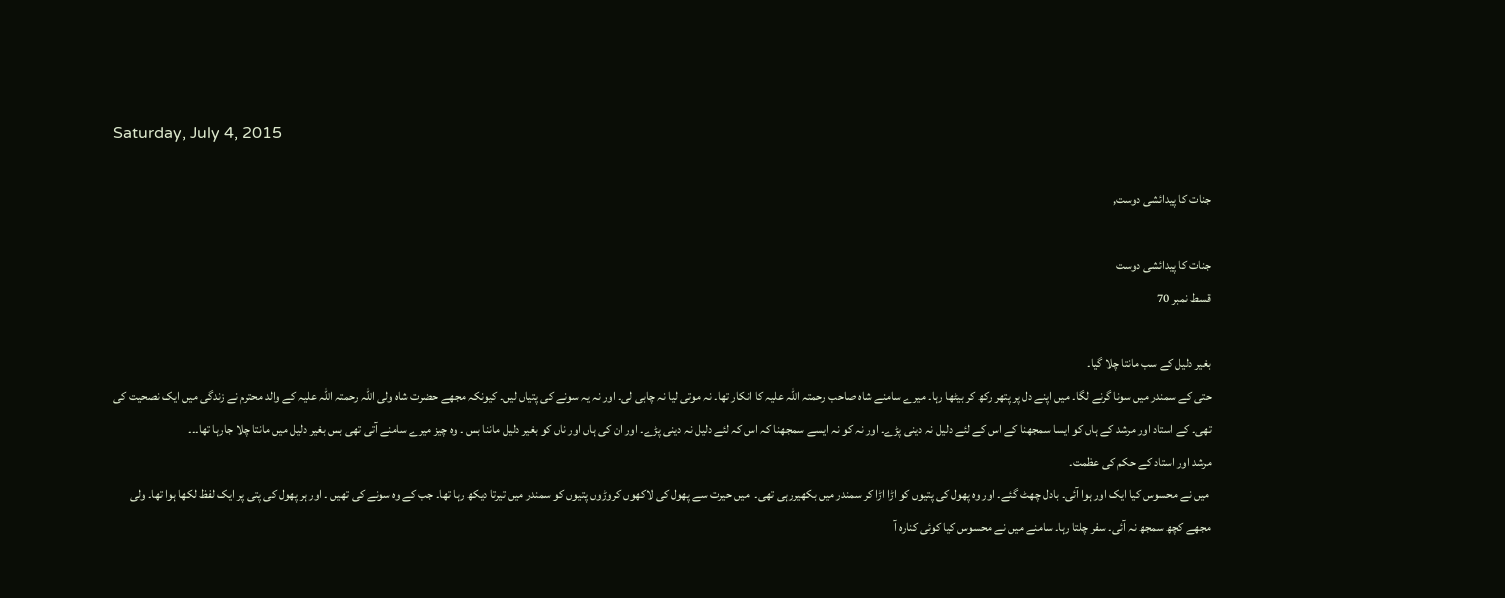Saturday, July 4, 2015

جنات کا پیدائشی دوست,

جنات کا پیدائشی دوست
قسط نمبر 70

بغیر دلیل کے سب مانتا چلا گیا۔
حتی کے سمندر میں سونا گرنے لگا۔ میں اپنے دل پر پتھر رکھ کر بیٹھا رہا۔ میرے سامنے شاہ صاحب رحمتہ اللہ علیہ کا انکار تھا۔ نہ موتی لیا نہ چابی لی۔ اور نہ یہ سونے کی پتیاں لیں۔ کیونکہ مجھے حضرت شاہ ولی اللہ رحمتہ اللہ علیہ کے والد محترم نے زندگی میں ایک نصحیت کی تھی۔ کے استاد اور مرشد کے ہاں کو ایسا سمجھنا کے اس کے لئے دلیل نہ دینی پڑے۔ اور نہ کو نہ ایسے سمجھنا کہ اس کہ لئے دلیل نہ دینی پڑے۔ اور ان کی ہاں اور ناں کو بغیر دلیل ماننا بس ۔ وہ چیز میرے سامنے آتی تھی بس بغیر دلیل میں مانتا چلا جارہا تھا۔۔۔
مرشد اور استاد کے حکم کی عظمت۔
 میں نے محسوس کیا ایک اور ہوا آئی۔ بادل چھٹ گئے۔ اور وہ پھول کی پتیوں کو اڑا اڑا کر سمندر میں بکھیررہی تھی۔  میں حیرت سے پھول کی لاکھوں کروڑوں پتیوں کو سمندر میں تیرتا دیکھ رہا تھا۔ جب کے وہ سونے کی تھیں ۔ اور ہر پھول کی پتی پر ایک لفظ لکھا ہوا تھا۔ ولی     مجھے کچھ سمجھ نہ آئی۔ سفر چلتا رہا۔ سامنے میں نے محسوس کیا کوئی کنارہ آ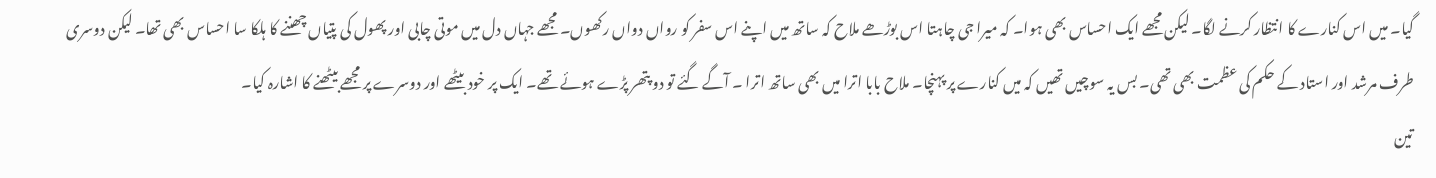گیا۔ میں اس کنارے کا انتظار کرنے لگا۔ لیکن مجھے ایک احساس بھی ہوا۔ کہ میرا جی چاہتا اس بوڑھے ملاح کہ ساتھ میں اپنے اس سفر کو رواں دواں رکھوں۔ مجھے جہاں دل میں موتی چابی اور پھول کی پتیاں چھننے کا ہلکا سا احساس بھی تھا۔ لیکن دوسری طرف مرشد اور استاد کے حکم کی عظمت بھی تھی۔ بس یہ سوچیں تھیں کہ میں کنارے پر پہنچا۔ ملاح بابا اترا میں بھی ساتھ اترا ۔ آگے گئے تو دو پتھر پڑے ہوئے تھے۔ ایک پر خود بیٹھے اور دوسرے پر مجھے بیٹھنے کا اشارہ کیا۔
تین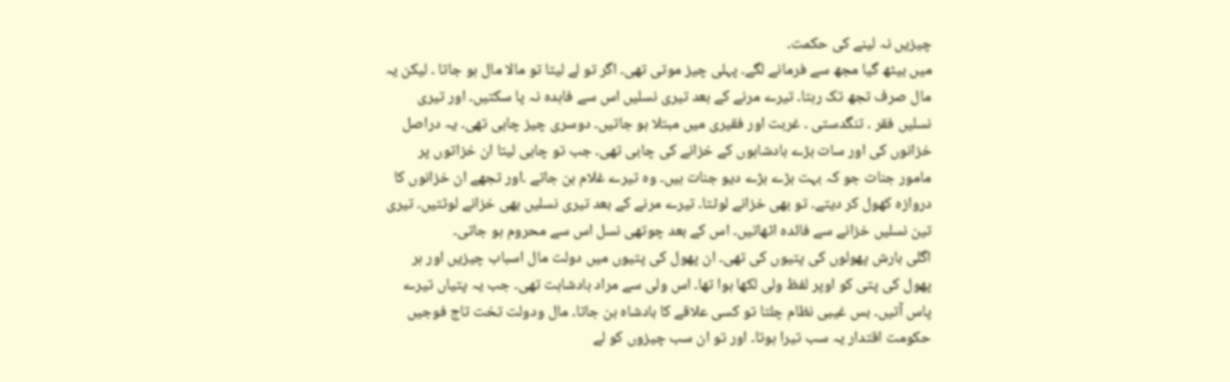چیزیں نہ لینے کی حکمت۔
میں بیٹھ گیا مجھ سے فرمانے لگے۔ پہلی چیز موتی تھی۔ اگر تو لے لیتا تو مالا مال ہو جاتا ۔ لیکن یہ مال صرف تجھ تک رہتا۔ تیرے مرنے کے بعد تیری نسلیں اس سے فاہدہ نہ پا سکتیں۔ اور تیری نسلیں فقر ۔ تنگدستی ۔ غربت اور فقیری میں مبتلا ہو جاتیں۔ دوسری چیز چابی تھی۔ یہ دراصل خزانوں کی اور سات بڑے بادشاہوں کے خزانے کی چابی تھی۔ جب تو چابی لیتا ان خزاتوں پر مامور جنات جو کہ بہت بڑے بڑے دیو جنات ہیں۔ وہ تیرے غلام بن جاتے ۔اور تجھے ان خزانوں کا دروازہ کھول کر دیتے۔ تو بھی خزانے لوٹتا۔ تیرے مرنے کے بعد تیری نسلیں بھی خزانے لوٹتیں۔ تیری تین نسلیں خزانے سے فائدہ اٹھاتیں۔ اس کے بعد چوتھی نسل اس سے محروم ہو جاتی۔
اگلی بارش پھولوں کی پتیوں کی تھی۔ ان پھول کی پتیوں میں دولت مال اسباب چیزیں اور ہر پھول کی پتی کو اوپر لفظ ولی لکھا ہوا تھا۔ اس ولی سے مراد بادشاہت تھی۔ جب یہ پتیاں تیرے پاس آتیں۔ بس غیبی نظام چلتا تو کسی علاقے کا بادشاہ بن جاتا۔ مال ودولت تخت تاج فوجیں حکومت اقتدار یہ سب تیرا ہوتا۔ اور تو ان سب چیزوں کو لے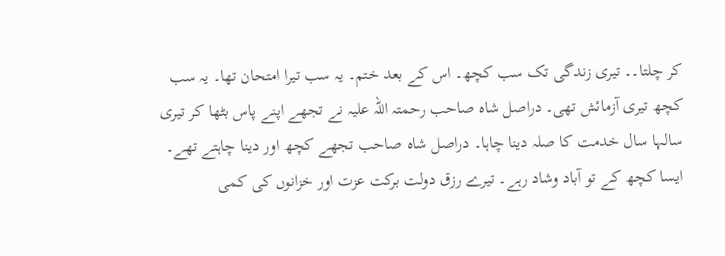کر چلتا۔۔ تیری زندگی تک سب کچھ۔ اس کے بعد ختم۔ یہ سب تیرا امتحان تھا۔ یہ سب کچھ تیری آزمائش تھی۔ دراصل شاہ صاحب رحمتہ اللہ علیہ نے تجھے اپنے پاس بٹھا کر تیری سالہا سال خدمت کا صلہ دینا چاہا۔ دراصل شاہ صاحب تجھے کچھ اور دینا چاہتے تھے۔ ایسا کچھ کے تو آباد وشاد رہے۔ تیرے رزق دولت برکت عزت اور خزانوں کی کمی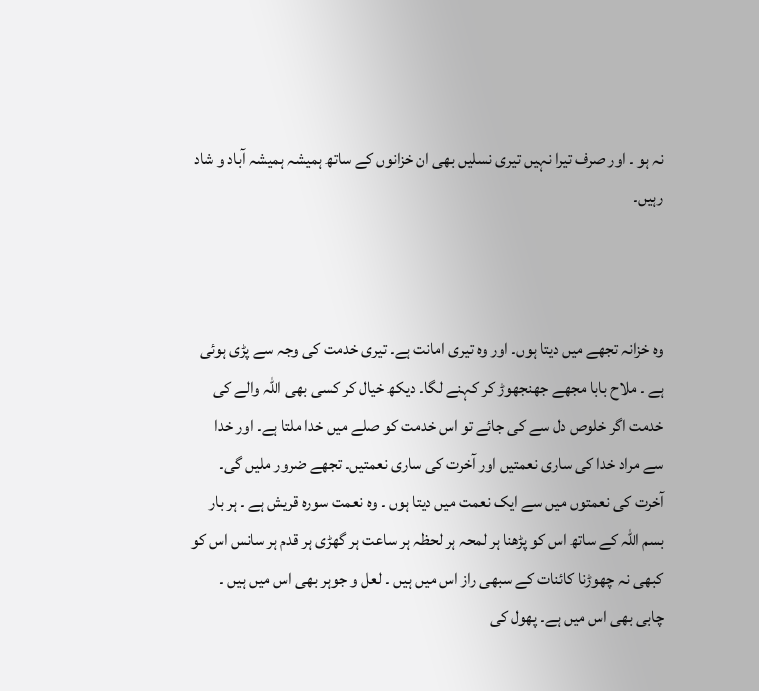نہ ہو ۔ اور صرف تیرا نہیں تیری نسلیں بھی ان خزانوں کے ساتھ ہمیشہ ہمیشہ آباد و شاد رہیں۔



وہ خزانہ تجھے میں دیتا ہوں۔ اور وہ تیری امانت ہے۔ تیری خدمت کی وجہ سے پڑی ہوئی ہے ۔ ملاح بابا مجھے جھنجھوڑ کر کہنے لگا۔ دیکھ خیال کر کسی بھی اللہ والے کی خدمت اگر خلوص دل سے کی جائے تو اس خدمت کو صلے میں خدا ملتا ہے۔ اور خدا سے مراد خدا کی ساری نعمتیں اور آخرت کی ساری نعمتیں۔ تجھے ضرور ملیں گی۔ آخرت کی نعمتوں میں سے ایک نعمت میں دیتا ہوں ۔ وہ نعمت سورہ قریش ہے ۔ ہر بار بسم اللہ کے ساتھ اس کو پڑھنا ہر لمحہ ہر لحظہ ہر ساعت ہر گھڑی ہر قدم ہر سانس اس کو کبھی نہ چھوڑنا کائنات کے سبھی راز اس میں ہیں ۔ لعل و جوہر بھی اس میں ہیں ۔ چابی بھی اس میں ہے۔ پھول کی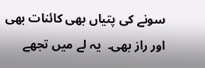سونے کی پتیاں بھی کائنات بھی اور راز بھی۔  یہ لے میں تجھے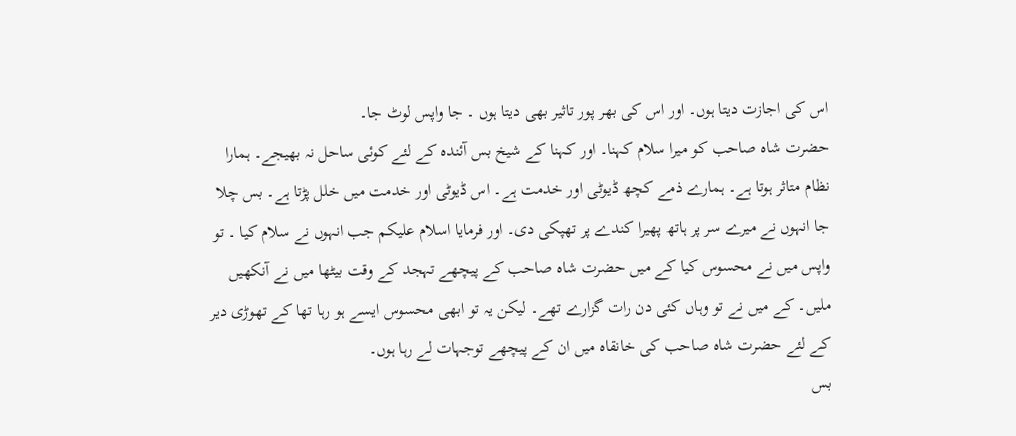اس کی اجازت دیتا ہوں۔ اور اس کی بھر پور تاثیر بھی دیتا ہوں ۔ جا واپس لوٹ جا۔
حضرت شاہ صاحب کو میرا سلام کہنا۔ اور کہنا کے شیخ بس آئندہ کے لئے کوئی ساحل نہ بھیجے۔ ہمارا نظام متاثر ہوتا ہے۔ ہمارے ذمے کچھ ڈیوٹی اور خدمت ہے۔ اس ڈیوٹی اور خدمت میں خلل پڑتا ہے۔ بس چلا جا انہوں نے میرے سر پر ہاتھ پھیرا کندے پر تھپکی دی۔ اور فرمایا اسلام علیکم جب انہوں نے سلام کیا ۔ تو واپس میں نے محسوس کیا کے میں حضرت شاہ صاحب کے پیچھے تہجد کے وقت بیٹھا میں نے آنکھیں ملیں۔ کے میں نے تو وہاں کئی دن رات گزارے تھے۔ لیکن یہ تو ابھی محسوس ایسے ہو رہا تھا کے تھوڑی دیر کے لئے حضرت شاہ صاحب کی خانقاہ میں ان کے پیچھے توجہات لے رہا ہوں۔
بس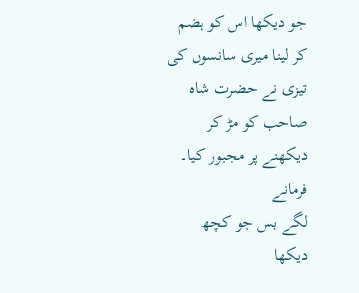جو دیکھا اس کو ہضم کر لینا میری سانسوں کی تیزی نے حضرت شاہ صاحب کو مڑ کر دیکھنے پر مجبور کیا۔ فرمانے
لگے بس جو کچھ دیکھا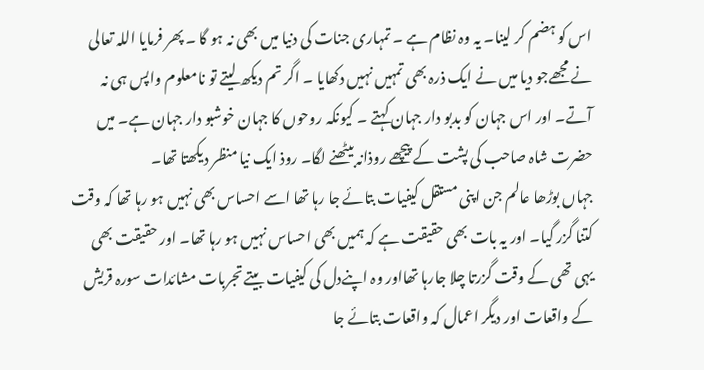اس کو ہضم کر لینا۔ یہ وہ نظام ہے ۔ تمہاری جنات کی دنیا میں بھی نہ ہو گا ۔ پھر فرمایا اللہ تعالی نے مجھےجو دیا میں نے ایک ذرہ بھی تمہیں نہیں دکھایا ۔ اگر تم دیکھ لیتے تو نامعلوم واپس ہی نہ آتے۔ اور اس جہان کو بدبو دار جہان کہتے ۔ کیونکہ روحوں کا جہان خوشبو دار جہان ہے۔ میں حضرت شاہ صاحب کی پشت کے پیچھے روذانہ بیٹھنے لگا۔ روذ ایک نیا منظر دیکھتا تھا۔
جہاں بوڑھا عالم جن اپنی مستقل کیفیات بتائے جا رہا تھا اسے احساس بھی نہیں ہو رہا تھا کہ وقت کتنا گزر گیا۔ اور یہ بات بھی حقیقت ہے کہ ہمیں بھی احساس نہیں ہو رہا تھا۔ اور حقیقت بھی یہی تھی کے وقت گزرتا چلا جارہا تھااور وہ اپنےدل کی کیفیات بیتے تجربات مشائدات سورہ قریش کے واقعات اور دیگر اعمال کہ واقعات بتائے جا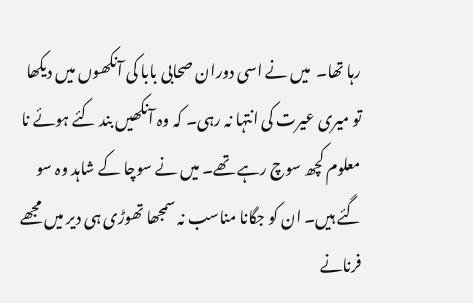رہا تھا۔  میں نے اسی دوران صحابی بابا کی آنکھوں میں دیکھا تو میری عیرت کی انتہا نہ رہی۔ کہ وہ آنکھیں بند کئے ہوئے نا معلوم کچھ سوچ رہے تھے۔ میں نے سوچا کے شاہد وہ سو گئے ہیں۔ ان کو جگانا مناسب نہ سمجھا تھوڑی ہی دیر میں مجھے فرنانے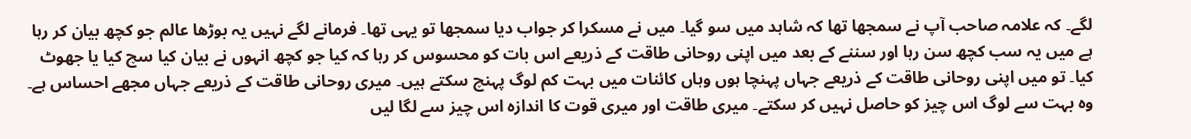لگے۔ کہ علامہ صاحب آپ نے سمجھا تھا کہ شاہد میں سو گیا۔ میں نے مسکرا کر جواب دیا سمجھا تو یہی تھا۔ فرمانے لگے نہیں یہ بوڑھا عالم جو کچھ بیان کر رہا ہے میں یہ سب کچھ سن رہا اور سننے کے بعد میں اپنی روحانی طاقت کے ذریعے اس بات کو محسوس کر رہا کہ کیا جو کچھ انہوں نے بیان کیا سچ کیا یا جھوٹ کیا۔ تو میں اپنی روحانی طاقت کے ذریعے جہاں پہنچا ہوں وہاں کائنات میں بہت کم لوگ پہنچ سکتے ہیں۔ میری روحانی طاقت کے ذریعے جہاں مجھے احساس ہے۔ وہ بہت سے لوگ اس چیز کو حاصل نہیں کر سکتے۔ میری طاقت اور میری قوت کا اندازہ اس چیز سے لگا لیں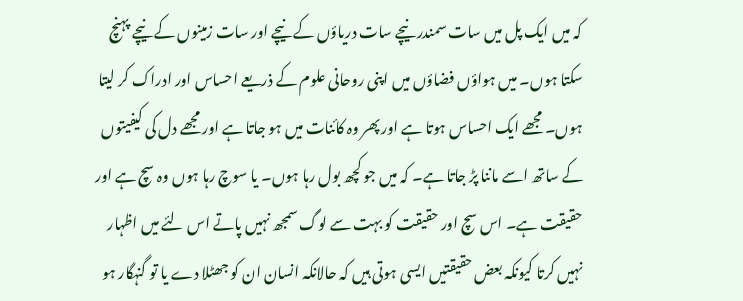کہ میں ایک پل میں سات سمندر نیچے سات دریاؤں کے نیچے اور سات زمینوں کے نیچے پہنچ سکتا ہوں۔ میں ہواؤں فضاؤں میں اپنی روحانی علوم کے ذریعے احساس اور ادراک کر لیتا ہوں۔ مجھے ایک احساس ہوتا ہے اور پھر وہ کائنات میں ہو جاتا ہے اور مجھے دل کی کیفیتوں کے ساتھ اسے ماننا پڑ جاتا ہے۔ کہ میں جو کچھ بول رہا ہوں۔ یا سوچ رہا ہوں وہ سچ ہے اور حقیقت ہے۔ اس سچ اور حقیقت کو بہت سے لوگ سمجھ نہیں پاتے اس لئے میں اظہار نہیں کرتا کیونکہ بعض حقیقتیں ایسی ہوتی ہیں کہ حالانکہ انسان ان کو جھٹلا دے یا تو گنہگار ہو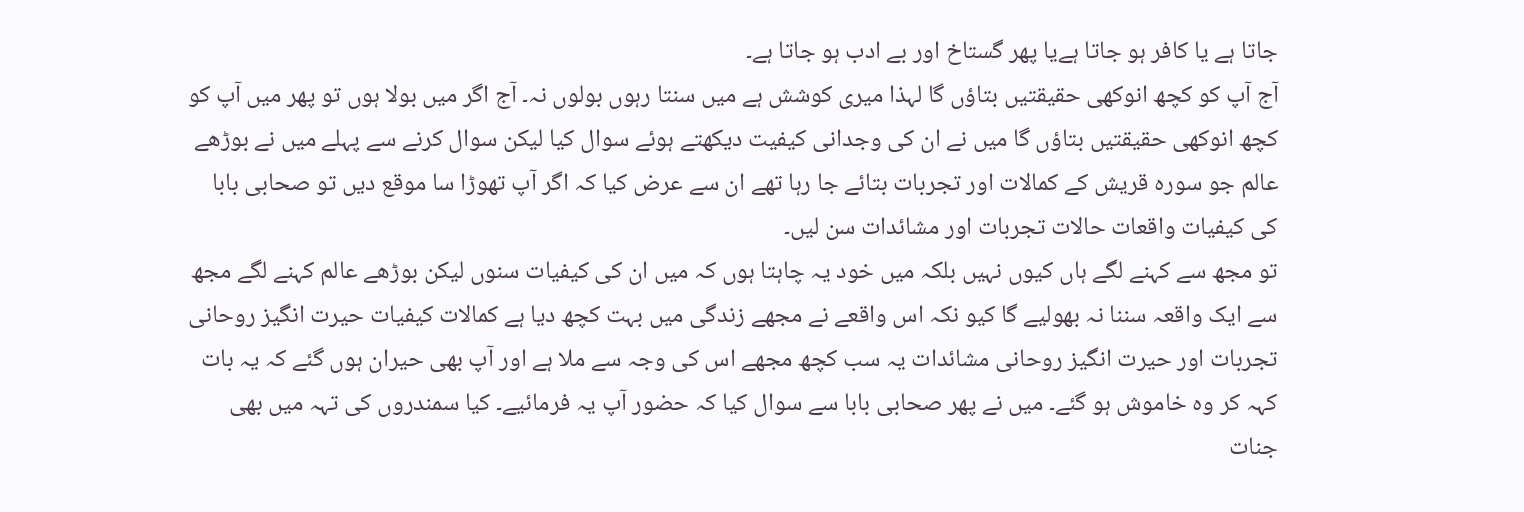جاتا ہے یا کافر ہو جاتا ہےیا پھر گستاخ اور بے ادب ہو جاتا ہے۔
آج آپ کو کچھ انوکھی حقیقتیں بتاؤں گا لہذا میری کوشش ہے میں سنتا رہوں بولوں نہ۔ آج اگر میں بولا ہوں تو پھر میں آپ کو کچھ انوکھی حقیقتیں بتاؤں گا میں نے ان کی وجدانی کیفیت دیکھتے ہوئے سوال کیا لیکن سوال کرنے سے پہلے میں نے بوڑھے عالم جو سورہ قریش کے کمالات اور تجربات بتائے جا رہا تھے ان سے عرض کیا کہ اگر آپ تھوڑا سا موقع دیں تو صحابی بابا کی کیفیات واقعات حالات تجربات اور مشائدات سن لیں۔
تو مجھ سے کہنے لگے ہاں کیوں نہیں بلکہ میں خود یہ چاہتا ہوں کہ میں ان کی کیفیات سنوں لیکن بوڑھے عالم کہنے لگے مجھ سے ایک واقعہ سننا نہ بھولیے گا کیو نکہ اس واقعے نے مجھے زندگی میں بہت کچھ دیا ہے کمالات کیفیات حیرت انگیز روحانی تجربات اور حیرت انگیز روحانی مشائدات یہ سب کچھ مجھے اس کی وجہ سے ملا ہے اور آپ بھی حیران ہوں گئے کہ یہ بات کہہ کر وہ خاموش ہو گئے۔ میں نے پھر صحابی بابا سے سوال کیا کہ حضور آپ یہ فرمائیے۔ کیا سمندروں کی تہہ میں بھی جنات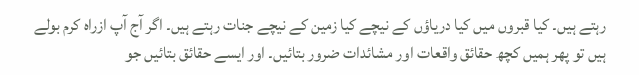رہتے ہیں۔ کیا قبروں میں کیا دریاؤں کے نیچے کیا زمین کے نیچے جنات رہتے ہیں۔ اگر آج آپ ازراہ کرم بولے ہیں تو پھر ہمیں کچھ حقائق واقعات اور مشائدات ضرور بتائیں۔ اور ایسے حقائق بتائیں جو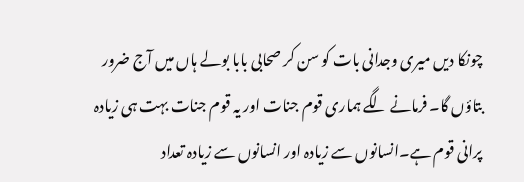چونکا دیں میری وجدانی بات کو سن کر صحابی بابا بولے ہاں میں آج ضرور بتاؤں گا۔ فرمانے لگے ہماری قوم جنات اور یہ قوم جنات بہت ہی زیادہ پرانی قوم ہے۔انسانوں سے زیادہ اور انسانوں سے زیادہ تعداد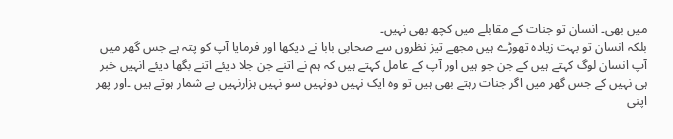میں بھی۔ انسان تو جنات کے مقابلے میں کچھ بھی نہیں۔
بلکہ انسان تو بہت زیادہ تھوڑے ہیں مجھے تیز نظروں سے صحابی بابا نے دیکھا اور فرمایا آپ کو پتہ ہے جس گھر میں آپ انسان لوگ کہتے ہیں کے جن جو ہیں اور آپ کے عامل کہتے ہیں کہ ہم نے اتنے جن جلا دیئے اتنے بگھا دیئے انہیں خبر ہی نہیں کے جس گھر میں اگر جنات رہتے بھی ہیں تو وہ ایک نہیں دونہیں سو نہیں ہزارنہیں بے شمار ہوتے ہیں ۔اور پھر اپنی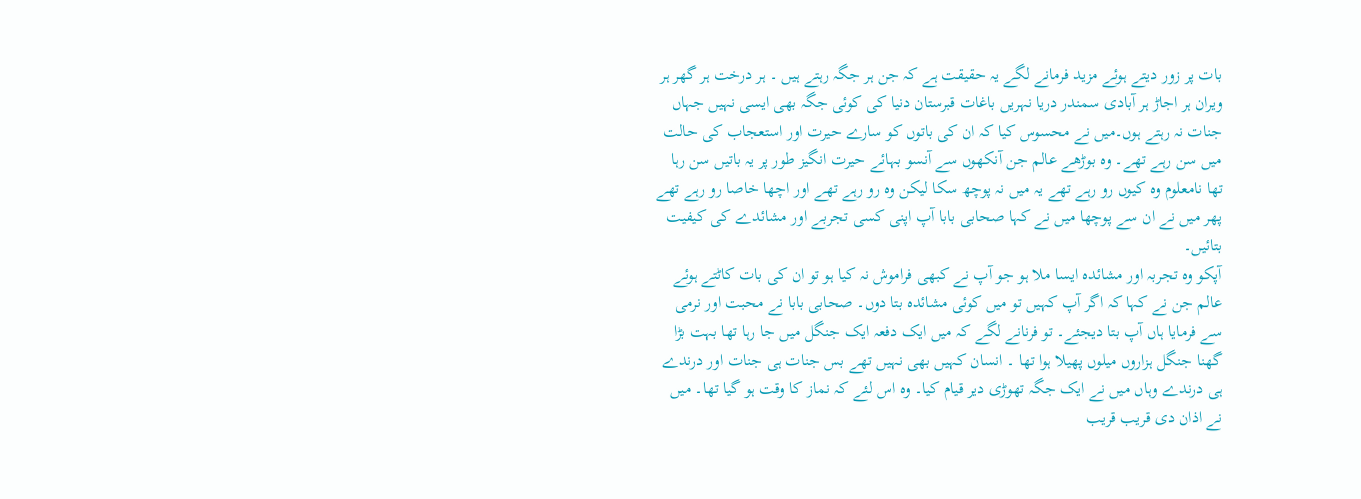بات پر زور دیتے ہوئے مزید فرمانے لگے یہ حقیقت ہے کہ جن ہر جگہ رہتے ہیں ۔ ہر درخت ہر گھر ہر ویران ہر اجاڑ ہر آبادی سمندر دریا نہریں باغات قبرستان دنیا کی کوئی جگہ بھی ایسی نہیں جہاں جنات نہ رہتے ہوں۔میں نے محسوس کیا کہ ان کی باتوں کو سارے حیرت اور استعجاب کی حالت میں سن رہے تھے۔ وہ بوڑھے عالم جن آنکھوں سے آنسو بہائے حیرت انگیز طور پر یہ باتیں سن رہا تھا نامعلوم وہ کیوں رو رہے تھے یہ میں نہ پوچھ سکا لیکن وہ رو رہے تھے اور اچھا خاصا رو رہے تھے پھر میں نے ان سے پوچھا میں نے کہا صحابی بابا آپ اپنی کسی تجربے اور مشائدے کی کیفیت بتائیں۔
آپکو وہ تجربہ اور مشائدہ ایسا ملا ہو جو آپ نے کبھی فراموش نہ کیا ہو تو ان کی بات کاٹتے ہوئے عالم جن نے کہا کہ اگر آپ کہیں تو میں کوئی مشائدہ بتا دوں۔ صحابی بابا نے محبت اور نرمی سے فرمایا ہاں آپ بتا دیجئے۔ تو فرنانے لگے کہ میں ایک دفعہ ایک جنگل میں جا رہا تھا بہت بڑا گھنا جنگل ہزاروں میلوں پھیلا ہوا تھا ۔ انسان کہیں بھی نہیں تھے بس جنات ہی جنات اور درندے ہی درندے وہاں میں نے ایک جگہ تھوڑی دیر قیام کیا۔ وہ اس لئے کہ نماز کا وقت ہو گیا تھا۔ میں نے اذان دی قریب قریب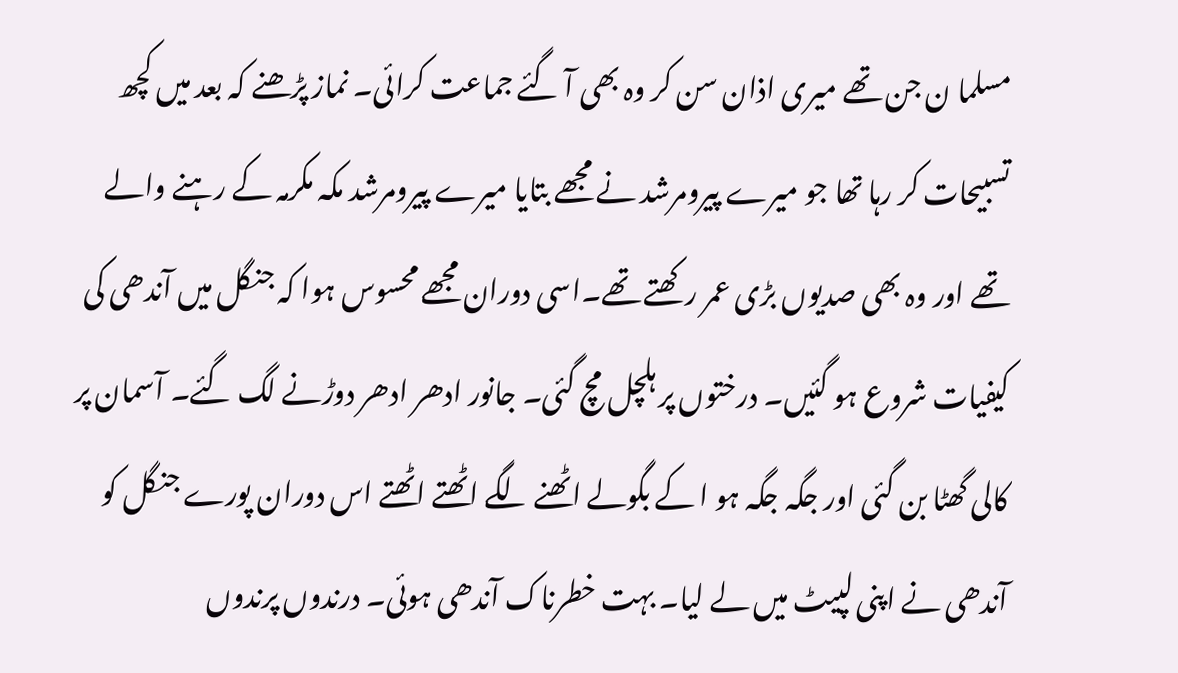مسلما ن جن تھے میری اذان سن کر وہ بھی آ گئے جماعت کرائی۔ نماز پڑھنے کہ بعد میں کچھ تسبیحات کر رہا تھا جو میرے پیرومرشد نے مجھے بتایا میرے پیرومرشد مکہ مکرمہ کے رہنے والے تھے اور وہ بھی صدیوں بڑی عمر رکھتے تھے۔اسی دوران مجھے محسوس ہوا کہ جنگل میں آندھی کی کیفیات شروع ہو گئیں۔ درختوں پر ہلچل مچ گئی۔ جانور ادھر ادھر دوڑنے لگ گئے۔ آسمان پر کالی گھٹا بن گئی اور جگہ جگہ ہو ا کے بگولے اٹھنے لگے اٹھتے اٹھتے اس دوران پورے جنگل کو آندھی نے اپنی لپیٹ میں لے لیا۔ بہت خطرناک آندھی ہوئی۔ درندوں پرندوں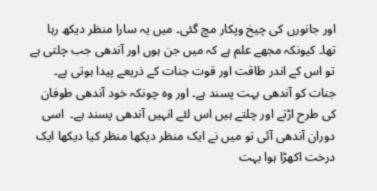اور جانورں کی چیخ وپکار مچ گئی۔ میں یہ سارا منظر دیکھ رہا تھا۔ کیونکہ مجھے علم ہے کہ میں جن ہوں اور آندھی جب چلتی ہے تو اس کے اندر طاقت اور قوت جنات کے ذریعے پیدا ہوتی ہے۔
جنات کو آندھی بہت پسند ہے۔ اور وہ چونکہ خود آندھی طوفان کی طرح اڑتے اور چلتے ہیں اس لئے انہیں آندھی پسند ہے۔  اسی دوران آندھی آئی تو میں نے ایک منظر دیکھا منظر کیا دیکھا ایک درخت اکھڑا ہوا بہت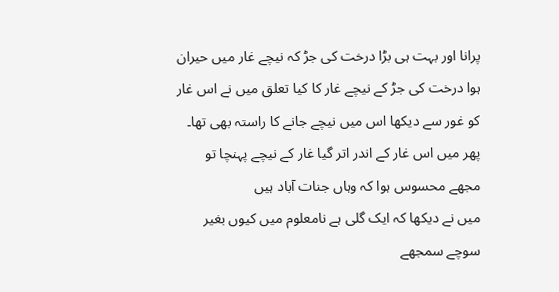پرانا اور بہت ہی بڑا درخت کی جڑ کہ نیچے غار میں حیران ہوا درخت کی جڑ کے نیچے غار کا کیا تعلق میں نے اس غار کو غور سے دیکھا اس میں نیچے جانے کا راستہ بھی تھا۔ پھر میں اس غار کے اندر اتر گیا غار کے نیچے پہنچا تو مجھے محسوس ہوا کہ وہاں جنات آباد ہیں
میں نے دیکھا کہ ایک گلی ہے نامعلوم میں کیوں بغیر سوچے سمجھے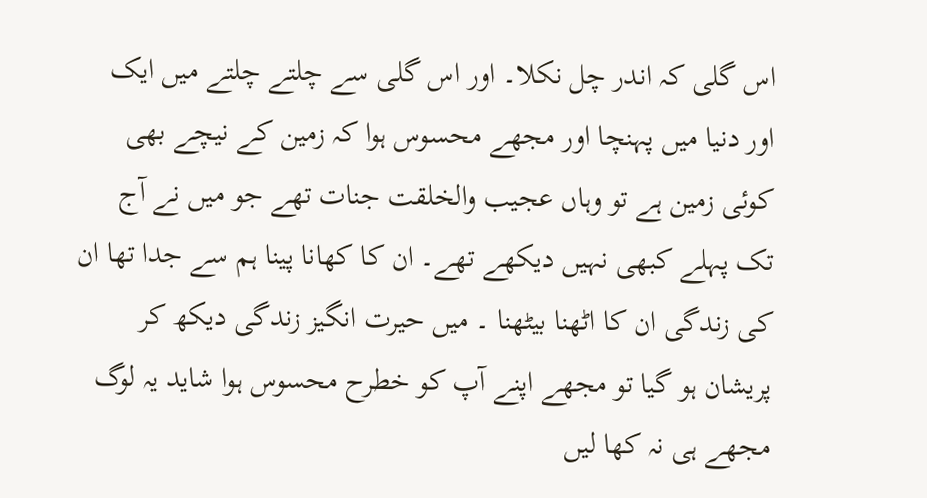اس گلی کہ اندر چل نکلا۔ اور اس گلی سے چلتے چلتے میں ایک اور دنیا میں پہنچا اور مجھے محسوس ہوا کہ زمین کے نیچے بھی کوئی زمین ہے تو وہاں عجیب والخلقت جنات تھے جو میں نے آج تک پہلے کبھی نہیں دیکھے تھے۔ ان کا کھانا پینا ہم سے جدا تھا ان کی زندگی ان کا اٹھنا بیٹھنا ۔ میں حیرت انگیز زندگی دیکھ کر پریشان ہو گیا تو مجھے اپنے آپ کو خطرح محسوس ہوا شاید یہ لوگ مجھے ہی نہ کھا لیں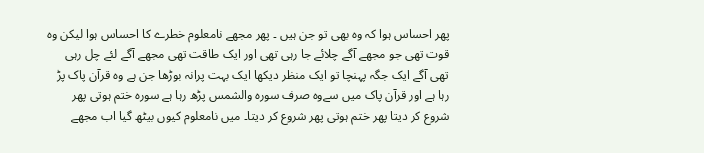پھر احساس ہوا کہ وہ بھی تو جن ہیں ۔ پھر مجھے نامعلوم خطرے کا احساس ہوا لیکن وہ قوت تھی جو مجھے آگے چلائے جا رہی تھی اور ایک طاقت تھی مجھے آگے لئے چل رہی تھی آگے ایک جگہ پہنچا تو ایک منظر دیکھا ایک بہت پرانہ بوڑھا جن ہے وہ قرآن پاک پڑ رہا ہے اور قرآن پاک میں سےوہ صرف سورہ والشمس پڑھ رہا ہے سورہ ختم ہوتی پھر شروع کر دیتا پھر ختم ہوتی پھر شروع کر دیتا۔ میں نامعلوم کیوں بیٹھ گیا اب مجھے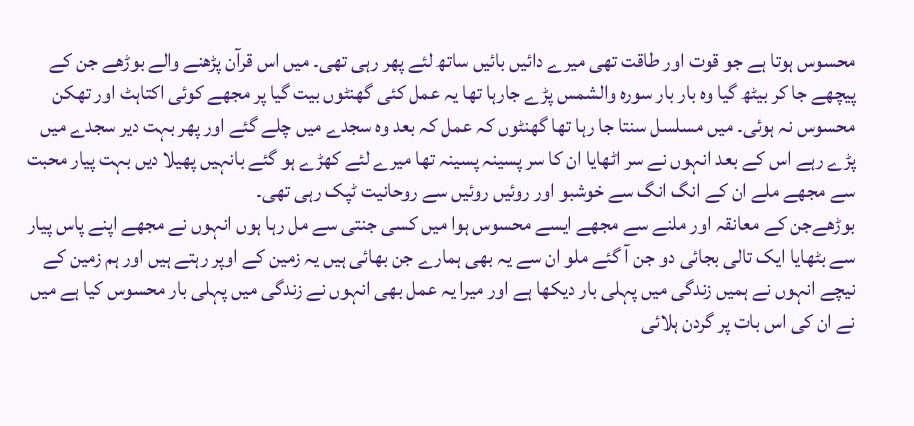محسوس ہوتا ہے جو قوت اور طاقت تھی میرے دائیں بائیں ساتھ لئے پھر رہی تھی۔ میں اس قرآن پڑھنے والے بوڑھے جن کے پیچھے جا کر بیٹھ گیا وہ بار بار سورہ والشمس پڑے جارہا تھا یہ عمل کئی گھنٹوں بیت گیا پر مجھے کوئی اکتاہٹ اور تھکن محسوس نہ ہوئی۔ میں مسلسل سنتا جا رہا تھا گھنٹوں کہ عمل کہ بعد وہ سجدے میں چلے گئے اور پھر بہت دیر سجدے میں پڑے رہے اس کے بعد انہوں نے سر اٹھایا ان کا سر پسینہ پسینہ تھا میرے لئے کھڑے ہو گئے بانہیں پھیلا دیں بہت پیار محبت سے مجھے ملے ان کے انگ انگ سے خوشبو اور روئیں روئیں سے روحانیت ٹپک رہی تھی۔
بوڑھےجن کے معانقہ اور ملنے سے مجھے ایسے محسوس ہوا میں کسی جنتی سے مل رہا ہوں انہوں نے مجھے اپنے پاس پیار سے بٹھایا ایک تالی بجائی دو جن آ گئے ملو ان سے یہ بھی ہمارے جن بھائی ہیں یہ زمین کے اوپر رہتے ہیں اور ہم زمین کے نیچے انہوں نے ہمیں زندگی میں پہلی بار دیکھا ہے اور میرا یہ عمل بھی انہوں نے زندگی میں پہلی بار محسوس کیا ہے میں نے ان کی اس بات پر گردن ہلائی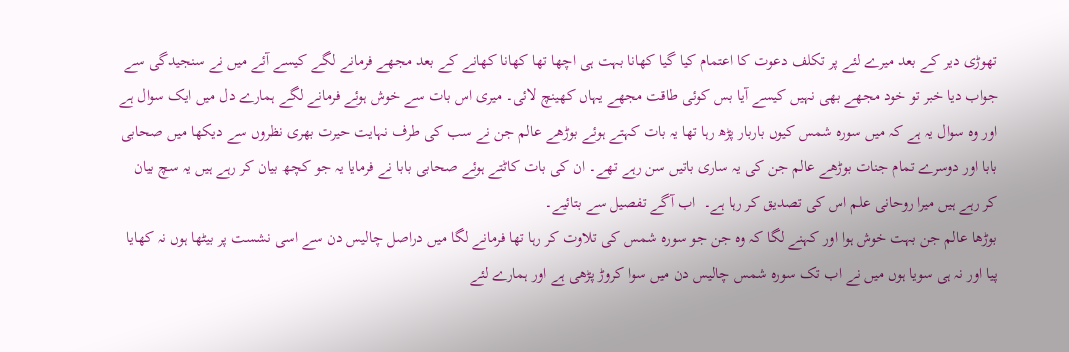تھوڑی دیر کے بعد میرے لئے پر تکلف دعوت کا اعتمام کیا گیا کھانا بہت ہی اچھا تھا کھانا کھانے کے بعد مجھے فرمانے لگے کیسے آئے میں نے سنجیدگی سے جواب دیا خبر تو خود مجھے بھی نہیں کیسے آیا بس کوئی طاقت مجھے یہاں کھینچ لائی۔ میری اس بات سے خوش ہوئے فرمانے لگے ہمارے دل میں ایک سوال ہے اور وہ سوال یہ ہے کہ میں سورہ شمس کیوں باربار پڑھ رہا تھا یہ بات کہتے ہوئے بوڑھے عالم جن نے سب کی طرف نہایت حیرت بھری نظروں سے دیکھا میں صحابی بابا اور دوسرے تمام جنات بوڑھے عالم جن کی یہ ساری باتیں سن رہے تھے۔ ان کی بات کاٹتے ہوئے صحابی بابا نے فرمایا یہ جو کچھ بیان کر رہے ہیں یہ سچ بیان کر رہے ہیں میرا روحانی علم اس کی تصدیق کر رہا ہے۔  اب آگے تفصیل سے بتائیے۔
بوڑھا عالم جن بہت خوش ہوا اور کہنے لگا کہ وہ جن جو سورہ شمس کی تلاوت کر رہا تھا فرمانے لگا میں دراصل چالیس دن سے اسی نشست پر بیٹھا ہوں نہ کھایا پیا اور نہ ہی سویا ہوں میں نے اب تک سورہ شمس چالیس دن میں سوا کروڑ پڑھی ہے اور ہمارے لئے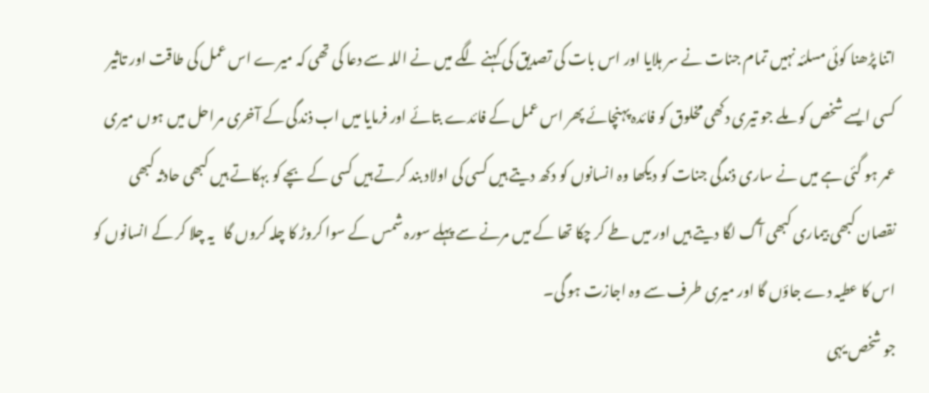اتنا پڑھنا کوئی مسلئہ نہیں تمام جنات نے سر ہلایا اور اس بات کی تصدیق کی کہنے لگے میں نے اللہ سے دعا کی تھی کہ میرے اس عمل کی طاقت اور تاثیر کسی ایسے شخص کو ملے جو تیری دکھی مخلوق کو فائدہ پہنچائے پھر اس عمل کے فائدے بتائے اور فرمایا میں اب ذندگی کے آخری مراحل میں ہوں میری عمر ہو گئی ہے میں نے ساری ذندگی جنات کو دیکھا وہ انسانوں کو دکھ دیتے ہیں کسی کی اولاد بند کرتے ہیں کسی کے بچے کو بہکاتے ہیں کبھی حادثہ کبھی نقصان کبھی بیماری کبھی آگ لگا دیتے ہیں اور میں طے کر چکا تھا کے میں مرنے سے پہلے سورہ شمس کے سوا کروڑ کا چلہ کروں گا   یہ چلا کر کے انسانوں کو اس کا عطیہ دے جاؤں گا اور میری طرف سے وہ اجازت ہو گی۔
جو شخص یہی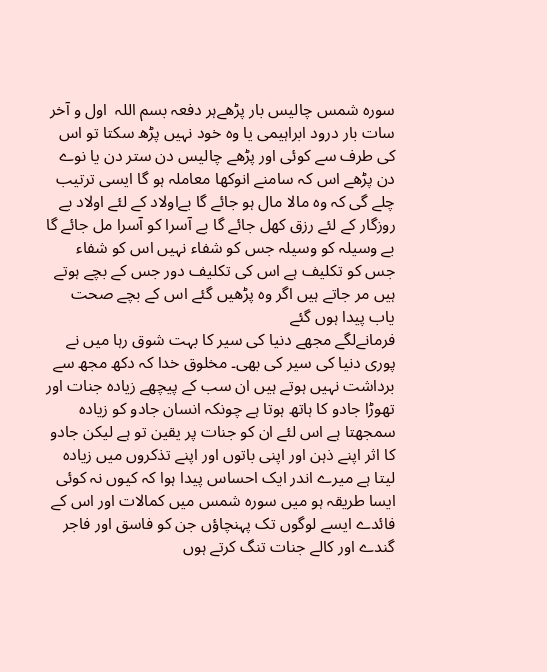سورہ شمس چالیس بار پڑھےہر دفعہ بسم اللہ  اول و آخر سات بار درود ابراہیمی یا وہ خود نہیں پڑھ سکتا تو اس کی طرف سے کوئی اور پڑھے چالیس دن ستر دن یا نوے دن پڑھے اس کہ سامنے انوکھا معاملہ ہو گا ایسی ترتیب چلے گی کہ وہ مالا مال ہو جائے گا بےاولاد کے لئے اولاد بے روزگار کے لئے رزق کھل جائے گا بے آسرا کو آسرا مل جائے گا بے وسیلہ کو وسیلہ جس کو شفاء نہیں اس کو شفاء جس کو تکلیف ہے اس کی تکلیف دور جس کے بچے ہوتے ہیں مر جاتے ہیں اگر وہ پڑھیں گئے اس کے بچے صحت یاب پیدا ہوں گئے
فرمانےلگے مجھے دنیا کی سیر کا بہت شوق رہا میں نے پوری دنیا کی سیر کی بھی۔ مخلوق خدا کہ دکھ مجھ سے برداشت نہیں ہوتے ہیں ان سب کے پیچھے زیادہ جنات اور تھوڑا جادو کا ہاتھ ہوتا ہے چونکہ انسان جادو کو زیادہ سمجھتا ہے اس لئے ان کو جنات پر یقین تو ہے لیکن جادو کا اثر اپنے ذہن اور اپنی باتوں اور اپنے تذکروں میں زیادہ لیتا ہے میرے اندر ایک احساس پیدا ہوا کہ کیوں نہ کوئی ایسا طریقہ ہو میں سورہ شمس میں کمالات اور اس کے فائدے ایسے لوگوں تک پہنچاؤں جن کو فاسق اور فاجر گندے اور کالے جنات تنگ کرتے ہوں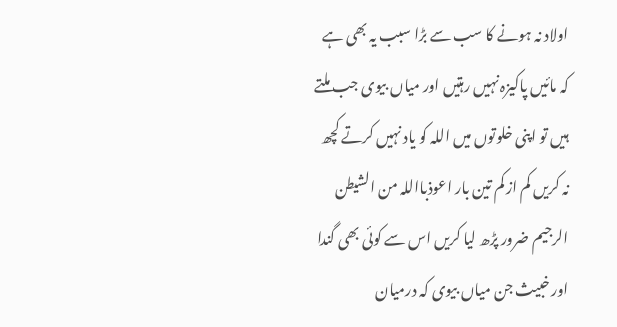اولاد نہ ہونے کا سب سے بڑا سبب یہ بھی ہے کہ مائیں پاکیزہ نہیں رہتیں اور میاں بیوی جب ملتے ہیں تو اپنی خلوتوں میں اللہ کو یاد نہیں کرتے کچھ نہ کریں کم از کم تین بار اعوذبااللہ من الشیطن الرجیم ضرور پڑھ لیا کریں اس سے کوئی بھی گندا اور خبیث جن میاں بیوی کہ درمیان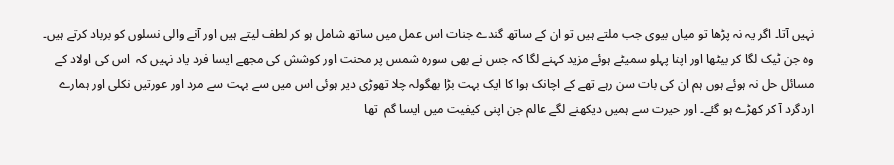نہیں آتا۔ اگر یہ نہ پڑھا تو میاں بیوی جب ملتے ہیں تو ان کے ساتھ گندے جنات اس عمل میں ساتھ شامل ہو کر لطف لیتے ہیں اور آنے والی نسلوں کو برباد کرتے ہیں۔
وہ جن ٹیک لگا کر بیٹھا اور اپنا پہلو سمیٹے ہوئے مزید کہنے لگا کہ جس نے بھی سورہ شمس پر محنت اور کوشش کی مجھے ایسا فرد یاد نہیں کہ  اس کی اولاد کے مسائل حل نہ ہوئے ہوں ہم ان کی بات سن رہے تھے کے اچانک ہوا کا ایک بہت بڑا بھگولہ چلا تھوڑی دیر ہوئی اس میں سے بہت سے مرد اور عورتیں نکلی اور ہمارے اردگرد آ کر کھڑے ہو گئے۔ اور حیرت سے ہمیں دیکھنے لگے عالم جن اپنی کیفیت میں ایسا گم  تھا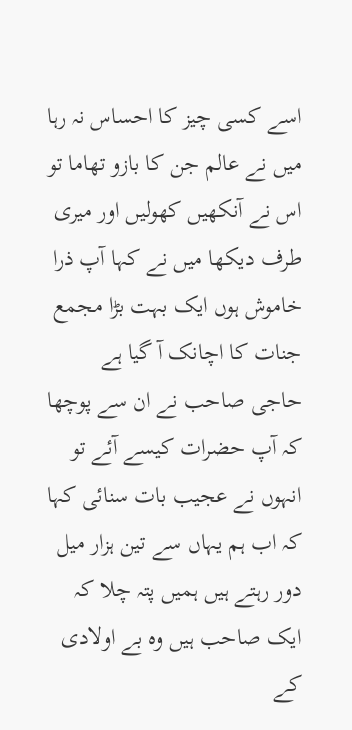اسے کسی چیز کا احساس نہ رہا میں نے عالم جن کا بازو تھاما تو اس نے آنکھیں کھولیں اور میری طرف دیکھا میں نے کہا آپ ذرا خاموش ہوں ایک بہت بڑا مجمع جنات کا اچانک آ گیا ہے حاجی صاحب نے ان سے پوچھا کہ آپ حضرات کیسے آئے تو انہوں نے عجیب بات سنائی کہا کہ اب ہم یہاں سے تین ہزار میل دور رہتے ہیں ہمیں پتہ چلا کہ ایک صاحب ہیں وہ بے اولادی کے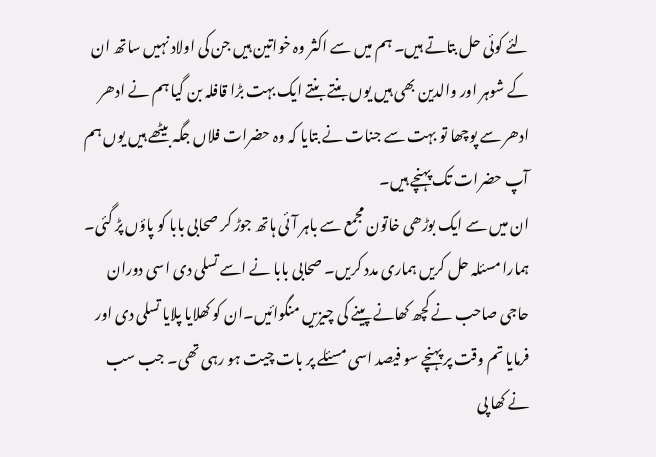لئے کوئی حل بتاتے ہیں۔ ہم میں سے اکثر وہ خواتین ہیں جن کی اولاد نہیں ساتھ ان کے شوہر اور والدین بھی ہیں یوں بنتے بنتے ایک بہت بڑا قافلہ بن گیا ہم نے ادھر ادھر سے پوچھا تو بہت سے جنات نے بتایا کہ وہ حضرات فلاں جگہ بیٹھے ہیں یوں ہم آپ حضرات تک پہنچے ہیں۔
ان میں سے ایک بوڑھی خاتون مجمع سے باہر آئی ہاتھ جوڑ کر صحابی بابا کو پاؤں پڑ گئی۔ ہمارا مسئلہ حل کریں ہماری مدد کریں۔ صحابی بابا نے اسے تسلی دی اسی دوران حاجی صاحب نے کچھ کھانے پینے کی چیزیں منگوائیں۔ان کو کھلایا پلایا تسلی دی اور فرمایا تم وقت پر پہنچے سو فیصد اسی مسئلے پر بات چیت ہو رہی تھی۔ جب سب نے کھا پی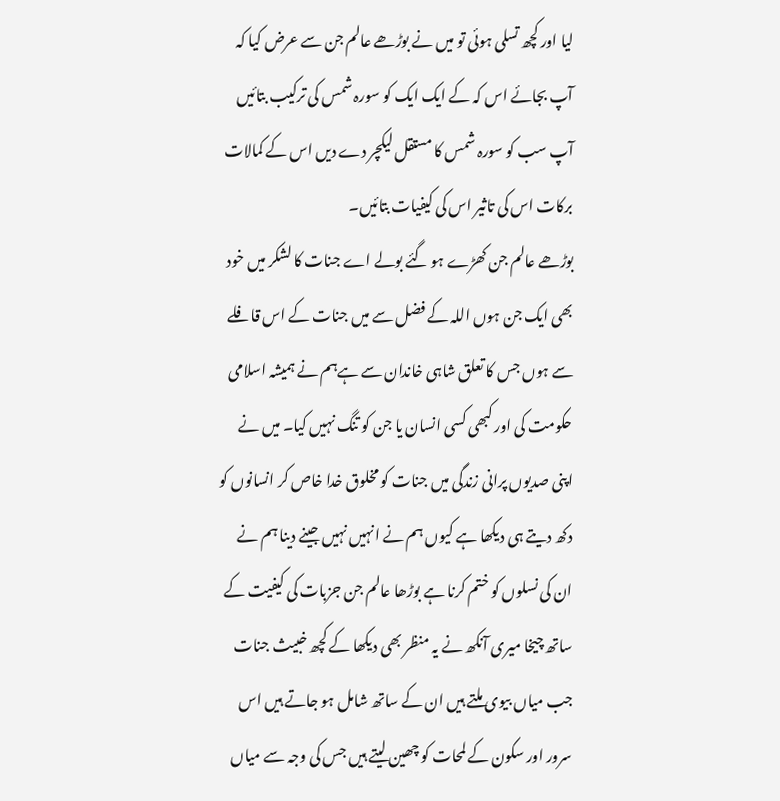لیا اور کچھ تسلی ہوئی تو میں نے بوڑھے عالم جن سے عرض کیا کہ آپ بجائے اس کہ کے ایک ایک کو سورہ شمس کی ترکیب بتائیں آپ سب کو سورہ شمس کا مستقل لیکچر دے دیں اس کے کمالات برکات اس کی تاثیر اس کی کیفیات بتائیں۔
بوڑھے عالم جن کھڑے ہو گئے بولے اے جنات کا لشکر میں خود بھی ایک جن ہوں اللہ کے فضل سے میں جنات کے اس قافلے سے ہوں جس کا تعلق شاہی خاندان سے ہےہم نے ہمیشہ اسلامی حکومت کی اور کبھی کسی انسان یا جن کو تنگ نہیں کیا۔ میں نے اپنی صدیوں پرانی زندگی میں جنات کو مخلوق خدا خاص کر انسانوں کو دکھ دیتے ہی دیکھا ہے کیوں ہم نے انہیں نہیں جینے دینا ہم نے ان کی نسلوں کو ختم کرنا ہے بوڑھا عالم جن جزبات کی کیفیت کے ساتھ چیخا میری آنکھ نے یہ منظر بھی دیکھا کے کچھ خبیث جنات جب میاں بیوی ملتے ہیں ان کے ساتھ شامل ہو جاتے ہیں اس سرور اور سکون کے لمحات کو چھین لیتے ہیں جس کی وجہ سے میاں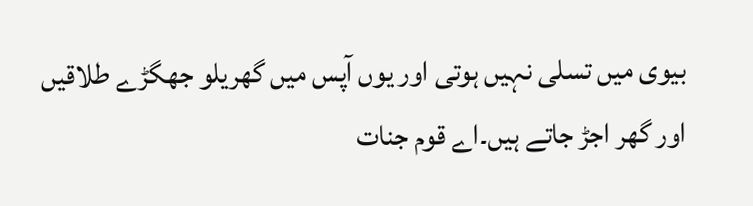بیوی میں تسلی نہیں ہوتی اور یوں آپس میں گھریلو جھگڑے طلاقیں اور گھر اجڑ جاتے ہیں۔اے قوم جنات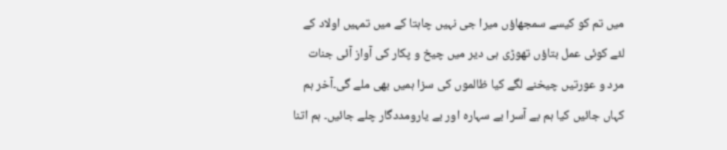میں تم کو کیسے سمجھاؤں میرا جی نہیں چاہتا کے میں تمہیں اولاد کے لئے کوئی عمل بتاؤں تھوڑی ہی دیر میں چیخ و پکار کی آواز آئی جنات مرد و عورتیں چیخنے لگے کیا ظالموں کی سزا ہمیں بھی ملے گی۔آخر ہم کہاں جائیں کیا ہم بے آسرا بے سہارہ اور بے یارومددگار چلے جائیں۔ ہم اتنا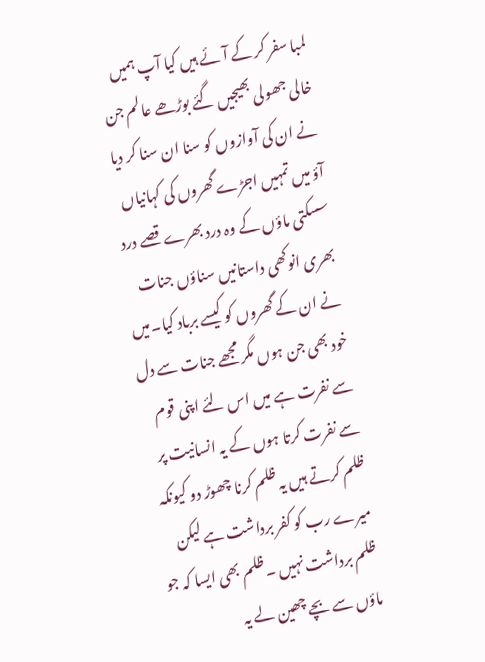لمبا سفر کر کے آئے ہیں کیا آپ ہمیں خالی جھولی بھیجیں گئے بوڑھے عالم جن نے ان کی آوازوں کو سنا ان سنا کر دیا  آؤ میں تمہیں اجڑے گھروں کی کہانیاں سسکتی ماؤں کے وہ درد بھرے قصے درد بھری انوکھی داستانیں سناؤں جنات نے ان کے گھروں کو کیسے برباد کیا۔میں خود بھی جن ہوں مگر مجھے جنات سے دل سے نفرت ہے میں اس لئے اپنی قوم سے نفرت کرتا ہوں کے یہ انسانیت پر ظلم کرتے ہیں یہ ظلم کرنا چھوڑ دو کیونکہ میرے رب کو کفر برداشت ہے لیکن ظلم برداشت نہیں ۔ظلم بھی ایسا کہ جو ماؤں سے بچے چھین لے یہ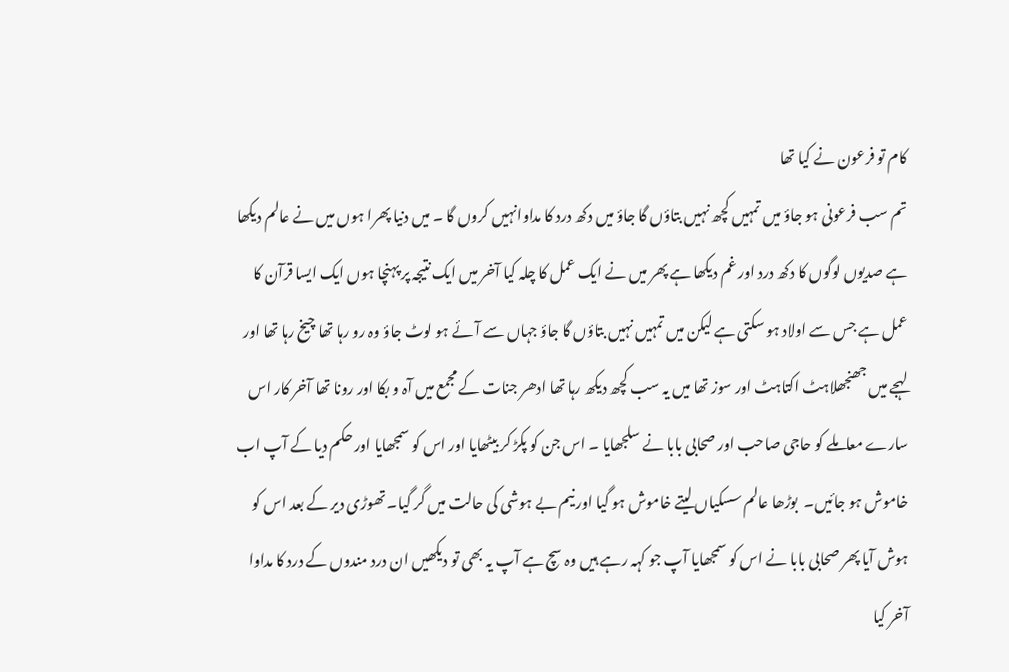کام تو فرعون نے کیا تھا
تم سب فرعونی ہو جاؤ میں تمہیں کچھ نہیں بتاؤں گا جاؤ میں دکھ درد کا مداوانہیں کروں گا ۔ میں دنیا پھرا ہوں میں نے عالم دیکھا ہے صدیوں لوگوں کا دکھ درد اور غم دیکھا ہے پھر میں نے ایک عمل کا چلہ کیا آخر میں ایک نتیجہ پر پہنچا ہوں ایک ایسا قرآن کا عمل ہے جس سے اولاد ہو سکتی ہے لیکن میں تمہیں نہیں بتاؤں گا جاؤ جہاں سے آئے ہو لوٹ جاؤ وہ رو رہا تھا چیخ رہا تھا اور لہجے میں جھنجھلاہٹ اکتاہٹ اور سوز تھا میں یہ سب کچھ دیکھ رہا تھا ادھر جنات کے مجمع میں آہ و بکا اور رونا تھا آخر کار اس سارے معاملے کو حاجی صاحب اور صحابی بابا نے سلجھایا ۔ اس جن کو پکڑ کر بیٹھایا اور اس کو سمجھایا اور حکم دیا کے آپ اب خاموش ہو جائیں۔  بوڑھا عالم سسکیاں لیتے خاموش ہو گیا اور نیم بے ہوشی کی حالت میں گر گیا۔ تھوڑی دیر کے بعد اس کو ہوش آیا پھر صحابی بابا نے اس کو سمجھایا آپ جو کہہ رہے ہیں وہ سچ ہے آپ یہ بھی تو دیکھیں ان درد مندوں کے درد کا مداوا آخر کیا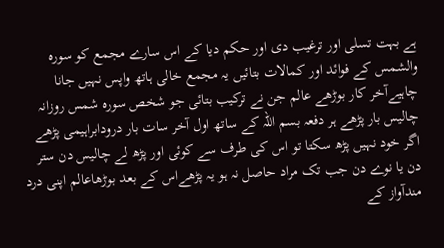ہے بہت تسلی اور ترغیب دی اور حکم دیا کے اس سارے مجمع کو سورہ والشمس کے فوائد اور کمالات بتائیں یہ مجمع خالی ہاتھ واپس نہیں جانا چاہیےآخر کار بوڑھے عالم جن نے ترکیب بتائی جو شخص سورہ شمس روزانہ چالیس بار پڑھے ہر دفعہ بسم اللہ کے ساتھ اول آخر سات بار درودابراہیمی پڑھے اگر خود نہیں پڑھ سکتا تو اس کی طرف سے کوئی اور پڑھ لے چالیس دن ستر دن یا نوے دن جب تک مراد حاصل نہ ہو یہ پڑھےاس کے بعد بوڑھاعالم اپنی درد مندآواز کے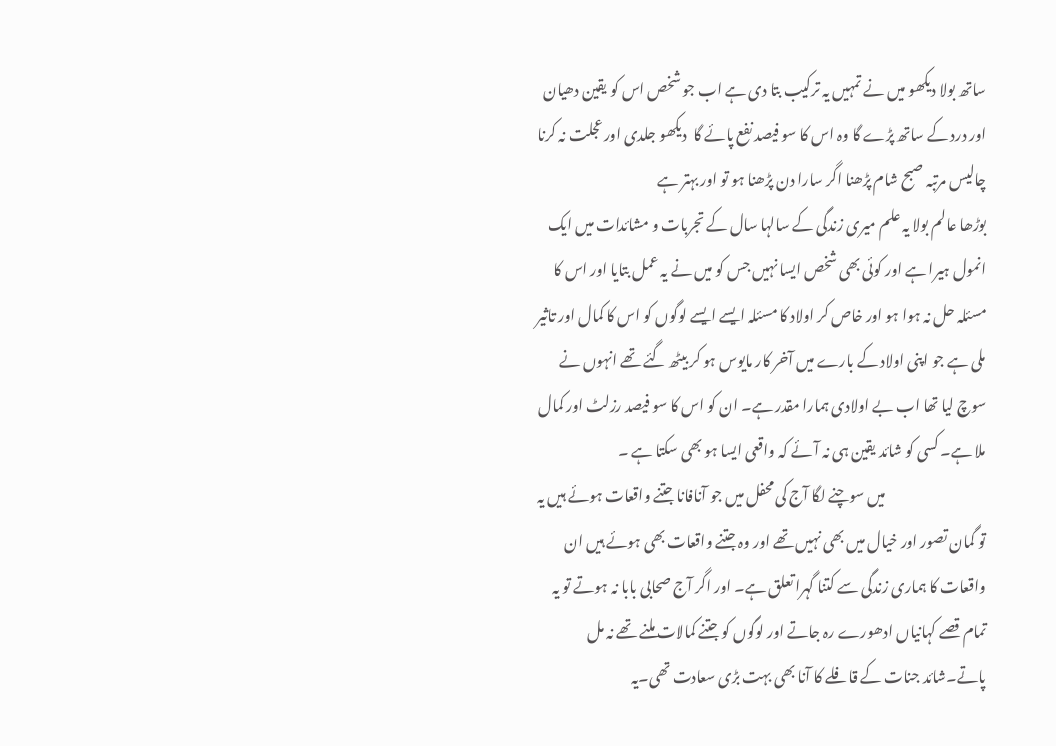ساتھ بولا دیکھو میں نے تمہیں یہ ترکیب بتا دی ہے اب جو شخص اس کو یقین دھیان اور درد کے ساتھ پڑے گا وہ اس کا سو فیصد نفع پائے گا  دیکھو جلدی اور عجلت نہ کرنا چالیس مرتبہ صبح شام پڑھنا اگر سارا دن پڑھنا ہو تو اور بہتر ہے
بوڑھا عالم بولا یہ علم میری زندگی کے سالہا سال کے تجربات و مشائدات میں ایک انمول ہیرا ہے اور کوئی بھی شخص ایسا نہیں جس کو میں نے یہ عمل بتایا اور اس کا مسئلہ حل نہ ہوا ہو اور خاص کر اولاد کا مسئلہ ایسے ایسے لوگوں کو اس کا کمال اور تاثیر ملی ہے جو اپنی اولاد کے بارے میں آخر کار مایوس ہو کر بیٹھ گئے تھے انہوں نے سوچ لیا تھا اب بے اولادی ہمارا مقدر ہے۔ ان کو اس کا سو فیصد رزلٹ اور کمال ملا ہے۔ کسی کو شائد یقین ہی نہ آئے کہ واقعی ایسا ہو بھی سکتا ہے ۔
                                   میں سوچنے لگا آج کی محفل میں جو آنافانا جتنے واقعات ہوئے ہیں یہ تو گمان تصور اور خیال میں بھی نہیں تھے اور وہ جتنے واقعات بھی ہوئے ہیں ان واقعات کا ہماری زندگی سے کتنا گہرا تعلق ہے۔ اور اگر آج صحابی بابا نہ ہوتے تو یہ تمام قصے کہانیاں ادھورے رہ جاتے اور لوگوں کو جتنے کمالات ملنے تھے نہ مل پاتے۔شائد جنات کے قافلے کا آنا بھی بہت بڑی سعادت تھی۔یہ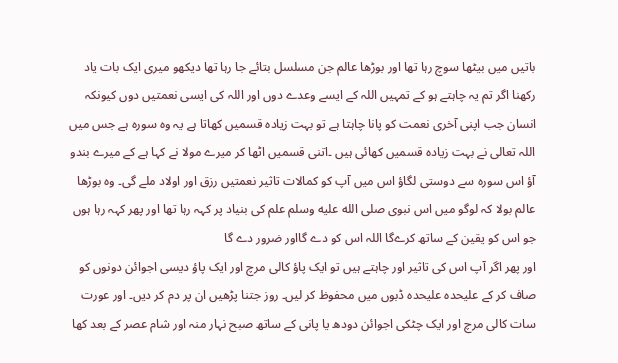باتیں میں بیٹھا سوچ رہا تھا اور بوڑھا عالم جن مسلسل بتائے جا رہا تھا دیکھو میری ایک بات یاد رکھنا اگر تم یہ چاہتے ہو کے تمہیں اللہ کے ایسے وعدے دوں اور اللہ کی ایسی نعمتیں دوں کیونکہ انسان جب اپنی آخری نعمت کو پانا چاہتا ہے تو بہت زیادہ قسمیں کھاتا ہے یہ وہ سورہ ہے جس میں اللہ تعالی نے بہت زیادہ قسمیں کھائی ہیں ۔اتنی قسمیں اٹھا کر میرے مولا نے کہا ہے کے میرے بندو آؤ اس سورہ سے دوستی لگاؤ اس میں آپ کو کمالات تاثیر نعمتیں رزق اور اولاد ملے گی۔ وہ بوڑھا عالم بولا کہ لوگو میں اس نبوی صلى الله عليه وسلم علم کی بنیاد پر کہہ رہا تھا اور پھر کہہ رہا ہوں جو اس کو یقین کے ساتھ کرےگا اللہ اس کو دے گااور ضرور دے گا
اور پھر اگر آپ اس کی تاثیر اور چاہتے ہیں تو ایک پاؤ کالی مرچ اور ایک پاؤ دیسی اجوائن دونوں کو صاف کر کے علیحدہ علیحدہ ڈبوں میں محفوظ کر لیں۔ روز جتنا پڑھیں ان پر دم کر دیں۔ اور عورت سات کالی مرچ اور ایک چٹکی اجوائن دودھ یا پانی کے ساتھ صبح نہار منہ اور شام عصر کے بعد کھا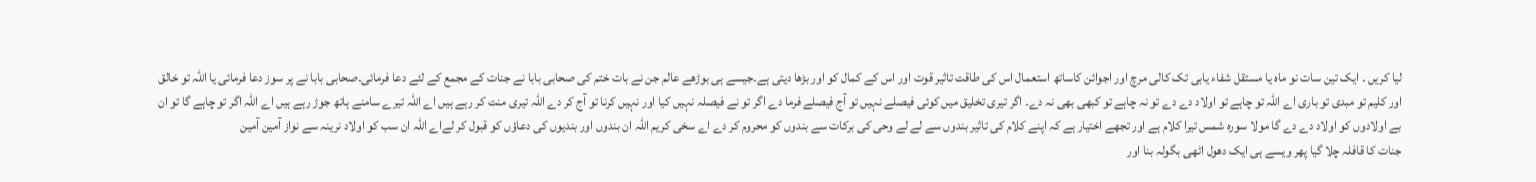لیا کریں ۔ ایک تین سات نو ماہ یا مستقل شفاء یابی تک کالی مرچ اور اجوائن کاساتھ استعمال اس کی طاقت تاثیر قوت اور اس کے کمال کو اور بڑھا دیتی ہے۔جیسے ہی بوڑھے عالم جن نے بات ختم کی صحابی بابا نے جنات کے مجمع کے لئے دعا فرمائی۔صحابی بابا نے پر سوز دعا فرمائی یا اللہ تو خالق اور کلیم تو مبدی تو باری اے اللہ تو چاہے تو اولاد دے دے تو نہ چاہے تو کبھی بھی نہ دے۔ اگر تیری تخلیق میں کوئی فیصلے نہیں تو آج فیصلے فرما دے اگر تو نے فیصلہ نہیں کیا اور نہیں کرنا تو آج کر دے اللہ تیری منت کر رہے ہیں اے اللہ تیرے سامنے ہاتھ جوڑ رہے ہیں اے اللہ اگر تو چاہے گا تو ان بے اولادوں کو اولاد دے دے گا مولا سورہ شمس تیرا کلام ہے اور تجھے اختیار ہے کہ اپنے کلام کی تاثیر بندوں سے لے لے وحی کی برکات سے بندوں کو محروم کر دے اے سخی کریم اللہ ان بندوں اور بندیوں کی دعاؤں کو قبول کر لےاے اللہ ان سب کو اولاد نرینہ سے نواز آمین آمین
جنات کا قافلہ چلا گیا پھر ویسے ہی ایک دھول اٹھی بگولہ بنا اور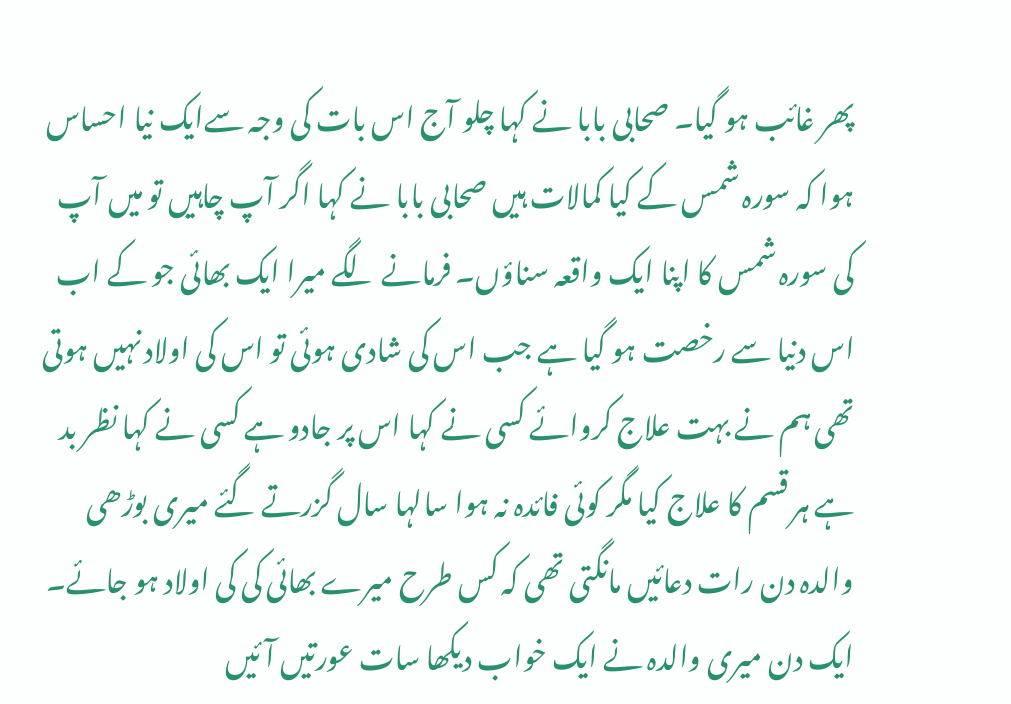پھر غائب ہو گیا۔ صحابی بابا نے کہا چلو آج اس بات کی وجہ سےایک نیا احساس ہوا کہ سورہ شمس کے کیا کمالات ہیں صحابی بابا نے کہا اگر آپ چاہیں تو میں آپ کی سورہ شمس کا اپنا ایک واقعہ سناؤں۔ فرمانے لگے میرا ایک بھائی جو کے اب اس دنیا سے رخصت ہو گیا ہے جب اس کی شادی ہوئی تو اس کی اولاد نہیں ہوتی تھی ہم نے بہت علاج کروائے کسی نے کہا اس پر جادو ہے کسی نے کہا نظر بد ہے ہر قسم کا علاج کیا مگر کوئی فائدہ نہ ہوا سالہا سال گزرتے گئے میری بوڑھی والدہ دن رات دعائیں مانگتی تھی کہ کس طرح میرے بھائی کی کی اولاد ہو جائے۔ ایک دن میری والدہ نے ایک خواب دیکھا سات عورتیں آئیں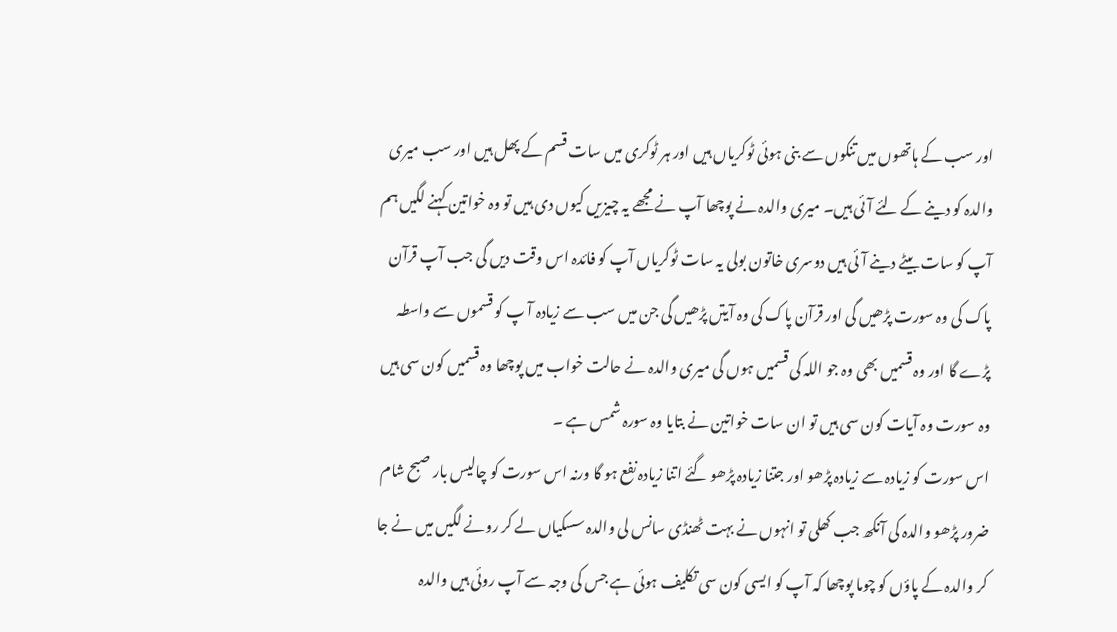اور سب کے ہاتھوں میں تنکوں سے بنی ہوئی ٹوکریاں ہیں اور ہر ٹوکری میں سات قسم کے پھل ہیں اور سب میری والدہ کو دینے کے لئے آئی ہیں۔ میری والدہ نے پوچھا آپ نے مجھے یہ چیزیں کیوں دی ہیں تو وہ خواتین کہنے لگیں ہم آپ کو سات بیٹے دینے آئی ہیں دوسری خاتون بولی یہ سات ٹوکریاں آپ کو فائدہ اس وقت دیں گی جب آپ قرآن پاک کی وہ سورت پڑھیں گی اور قرآن پاک کی وہ آیتں پڑھیں گی جن میں سب سے زیادہ آ پ کو قسموں سے واسطہ پڑے گا اور وہ قسمیں بھی وہ جو اللہ کی قسمیں ہوں گی میری والدہ نے حالت خواب میں پوچھا وہ قسمیں کون سی ہیں وہ سورت وہ آیات کون سی ہیں تو ان سات خواتین نے بتایا وہ سورہ شمس ہے ۔
اس سورت کو زیادہ سے زیادہ پڑھو اور جتنا زیادہ پڑھو گئے اتنا زیادہ نفع ہو گا ورنہ اس سورت کو چالیس بار صبح شام ضرور پڑھو والدہ کی آنکھ جب کھلی تو انہوں نے بہت ٹھنڈی سانس لی والدہ سسکیاں لے کر رونے لگیں میں نے جا کر والدہ کے پاؤں کو چوما پوچھا کہ آپ کو ایسی کون سی تکلیف ہوئی ہے جس کی وجہ سے آپ روئی ہیں والدہ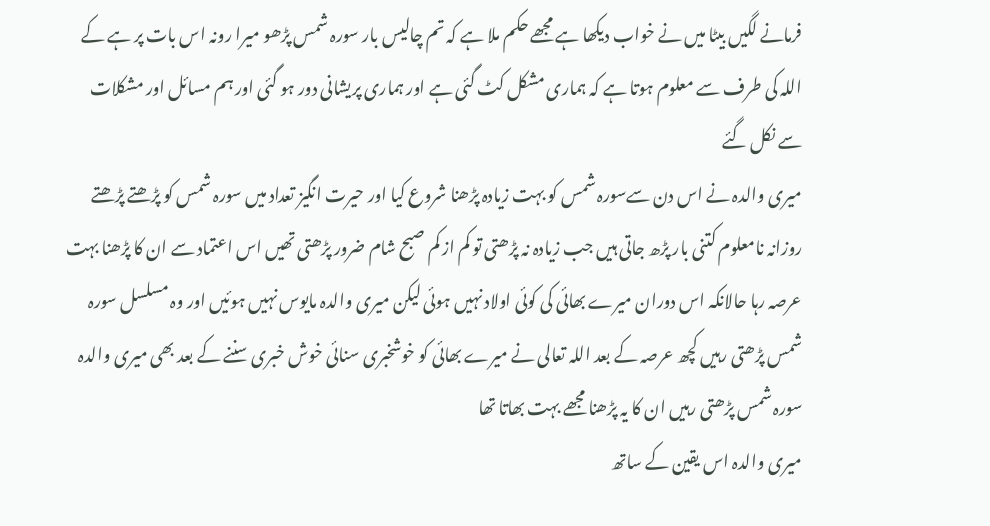فرمانے لگیں بیٹا میں نے خواب دیکھا ہے مجھے حکم ملا ہے کہ تم چالیس بار سورہ شمس پڑھو میرا رونہ اس بات پر ہے کے اللہ کی طرف سے معلوم ہوتا ہے کہ ہماری مشکل کٹ گئی ہے اور ہماری پریشانی دور ہو گئی اور ہم مسائل اور مشکلات سے نکل گئے
میری والدہ نے اس دن سےسورہ شمس کو بہت زیادہ پڑھنا شروع کیا اور حیرت انگیز تعداد میں سورہ شمس کو پڑھتے پڑھتے روزانہ نامعلوم کتنی بار پڑھ جاتی ہیں جب زیادہ نہ پڑھتی تو کم از کم صبح شام ضرور پڑھتی تھیں اس اعتماد سے ان کا پڑھنا بہت عرصہ رہا حالانکہ اس دوران میرے بھائی کی کوئی اولاد نہیں ہوئی لیکن میری والدہ مایوس نہیں ہوئیں اور وہ مسلسل سورہ شمس پڑھتی رہیں کچھ عرصہ کے بعد اللہ تعالی نے میرے بھائی کو خوشخبری سنائی خوش خبری سننے کے بعد بھی میری والدہ سورہ شمس پڑھتی رہیں ان کا یہ پڑھنا مجھے بہت بھاتا تھا
میری والدہ اس یقین کے ساتھ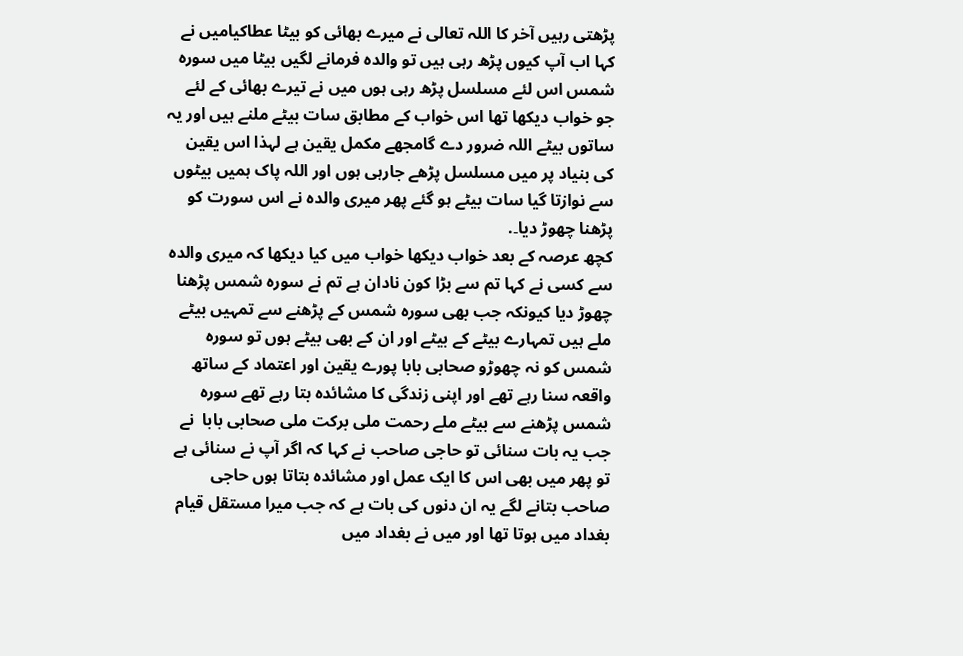پڑھتی رہیں آخر کا اللہ تعالی نے میرے بھائی کو بیٹا عطاکیامیں نے کہا اب آپ کیوں پڑھ رہی ہیں تو والدہ فرمانے لگیں بیٹا میں سورہ شمس اس لئے مسلسل پڑھ رہی ہوں میں نے تیرے بھائی کے لئے جو خواب دیکھا تھا اس خواب کے مطابق سات بیٹے ملنے ہیں اور یہ ساتوں بیٹے اللہ ضرور دے گامجھے مکمل یقین ہے لہذا اس یقین کی بنیاد پر میں مسلسل پڑھے جارہی ہوں اور اللہ پاک ہمیں بیٹوں سے نوازتا گیا سات بیٹے ہو گئے پھر میری والدہ نے اس سورت کو پڑھنا چھوڑ دیا۔.
کچھ عرصہ کے بعد خواب دیکھا خواب میں کیا دیکھا کہ میری والدہ سے کسی نے کہا تم سے بڑا کون نادان ہے تم نے سورہ شمس پڑھنا چھوڑ دیا کیونکہ جب بھی سورہ شمس کے پڑھنے سے تمہیں بیٹے ملے ہیں تمہارے بیٹے کے بیٹے اور ان کے بھی بیٹے ہوں تو سورہ شمس کو نہ چھوڑو صحابی بابا پورے یقین اور اعتماد کے ساتھ واقعہ سنا رہے تھے اور اپنی زندگی کا مشائدہ بتا رہے تھے سورہ شمس پڑھنے سے بیٹے ملے رحمت ملی برکت ملی صحابی بابا  نے جب یہ بات سنائی تو حاجی صاحب نے کہا کہ اگر آپ نے سنائی ہے تو پھر میں بھی اس کا ایک عمل اور مشائدہ بتاتا ہوں حاجی صاحب بتانے لگے یہ ان دنوں کی بات ہے کہ جب میرا مستقل قیام بغداد میں ہوتا تھا اور میں نے بغداد میں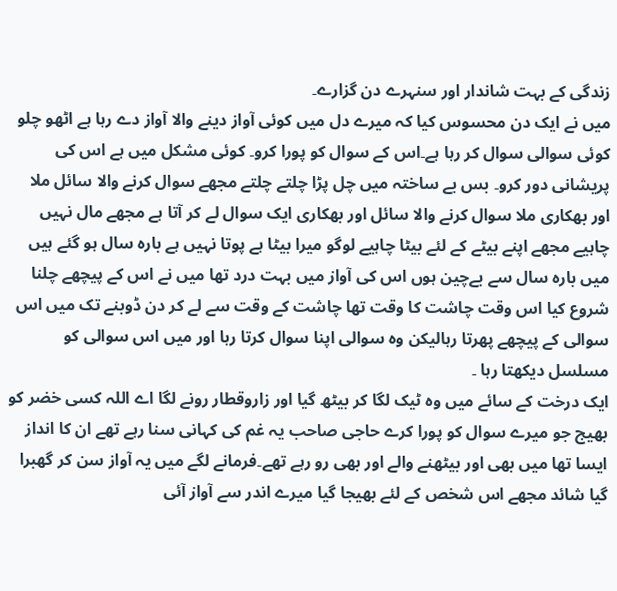زندگی کے بہت شاندار اور سنہرے دن گزارے۔
میں نے ایک دن محسوس کیا کہ میرے دل میں کوئی آواز دینے والا آواز دے رہا ہے اٹھو چلو کوئی سوالی سوال کر رہا ہے۔اس کے سوال کو پورا کرو۔ کوئی مشکل میں ہے اس کی پریشانی دور کرو۔ بس بے ساختہ میں چل پڑا چلتے چلتے مجھے سوال کرنے والا سائل ملا اور بھکاری ملا سوال کرنے والا سائل اور بھکاری ایک سوال لے کر آتا ہے مجھے مال نہیں چاہیے مجھے اپنے بیٹے کے لئے بیٹا چاہیے لوگو میرا بیٹا ہے پوتا نہیں ہے بارہ سال ہو گئے ہیں میں بارہ سال سے بےچین ہوں اس کی آواز میں بہت درد تھا میں نے اس کے پیچھے چلنا شروع کیا اس وقت چاشت کا وقت تھا چاشت کے وقت سے لے کر دن ڈوبنے تک میں اس سوالی کے پیچھے پھرتا رہالیکن وہ سوالی اپنا سوال کرتا رہا اور میں اس سوالی کو مسلسل دیکھتا رہا ۔
ایک درخت کے سائے میں وہ ٹیک لگا کر بیٹھ گیا اور زاروقطار رونے لگا اے اللہ کسی خضر کو بھیج جو میرے سوال کو پورا کرے حاجی صاحب یہ غم کی کہانی سنا رہے تھے ان کا انداز ایسا تھا میں بھی اور بیٹھنے والے اور بھی رو رہے تھے۔فرمانے لگے میں یہ آواز سن کر گھبرا گیا شائد مجھے اس شخص کے لئے بھیجا گیا میرے اندر سے آواز آئی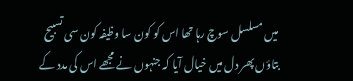میں مسلسل سوچ رہا تھا اس کو کون سا وظیفہ کون سی تسبیح بتاؤں پھر دل میں خیال آیا کہ جنہوں نے مجھے اس کی مدد کے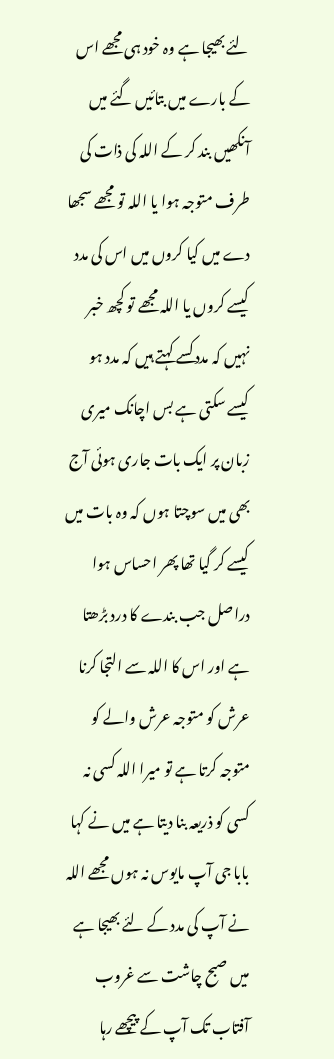لئے بھیجا ہے وہ خود ہی مجھے اس کے بارے میں بتائیں گئے میں آنکھیں بند کر کے اللہ کی ذات کی طرف متوجہ ہوا یا اللہ تو مجھے سجھا دے میں کیا کروں میں اس کی مدد کیسے کروں یا اللہ مجھے تو کچھ خبر نہیں کہ مدد کسے کہتے ہیں کہ مدد ہو کیسے سکتی ہے بس اچانک میری زبان پر ایک بات جاری ہوئی آج بھی میں سوچتا ہوں کہ وہ بات میں کیسے کر گیا تھا پھر احساس ہوا دراصل جب بندے کا درد بڑھتا ہے اور اس کا اللہ سے التجا کرنا عرش کو متوجہ عرش والے کو متوجہ کرتا ہے تو میرا اللہ کسی نہ کسی کو ذریعہ بنا دیتا ہے میں نے کہا بابا جی آپ مایوس نہ ہوں مجھے اللہ نے آپ کی مدد کے لئے بھیجا ہے میں صبح چاشت سے غروب آفتاب تک آپ کے پیچھے رہا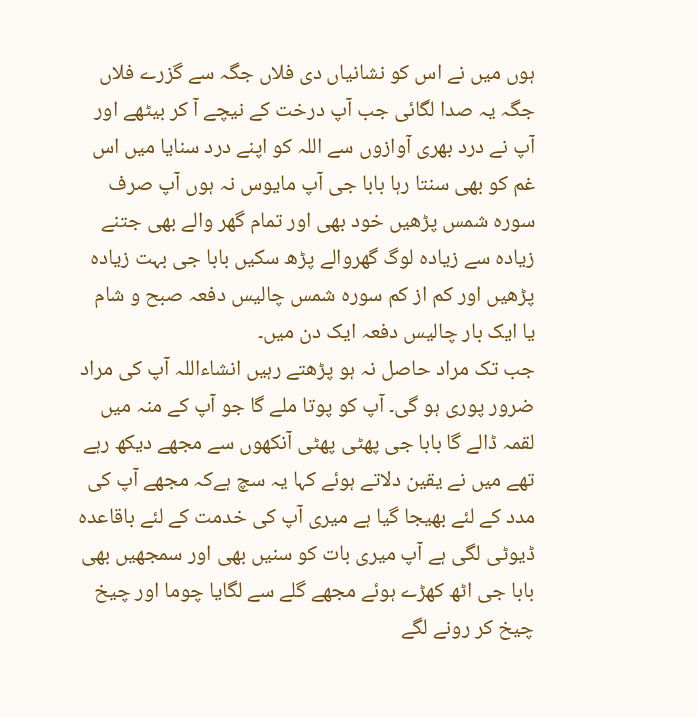ہوں میں نے اس کو نشانیاں دی فلاں جگہ سے گزرے فلاں جگہ یہ صدا لگائی جب آپ درخت کے نیچے آ کر بیٹھے اور آپ نے درد بھری آوازوں سے اللہ کو اپنے درد سنایا میں اس غم کو بھی سنتا رہا بابا جی آپ مایوس نہ ہوں آپ صرف سورہ شمس پڑھیں خود بھی اور تمام گھر والے بھی جتنے زیادہ سے زیادہ لوگ گھروالے پڑھ سکیں بابا جی بہت زیادہ پڑھیں اور کم از کم سورہ شمس چالیس دفعہ صبح و شام یا ایک بار چالیس دفعہ ایک دن میں۔
جب تک مراد حاصل نہ ہو پڑھتے رہیں انشاءاللہ آپ کی مراد ضرور پوری ہو گی۔ آپ کو پوتا ملے گا جو آپ کے منہ میں لقمہ ڈالے گا بابا جی پھٹی پھٹی آنکھوں سے مجھے دیکھ رہے تھے میں نے یقین دلاتے ہوئے کہا یہ سچ ہےکہ مجھے آپ کی مدد کے لئے بھیجا گیا ہے میری آپ کی خدمت کے لئے باقاعدہ ڈیوٹی لگی ہے آپ میری بات کو سنیں بھی اور سمجھیں بھی بابا جی اٹھ کھڑے ہوئے مجھے گلے سے لگایا چوما اور چیخ چیخ کر رونے لگے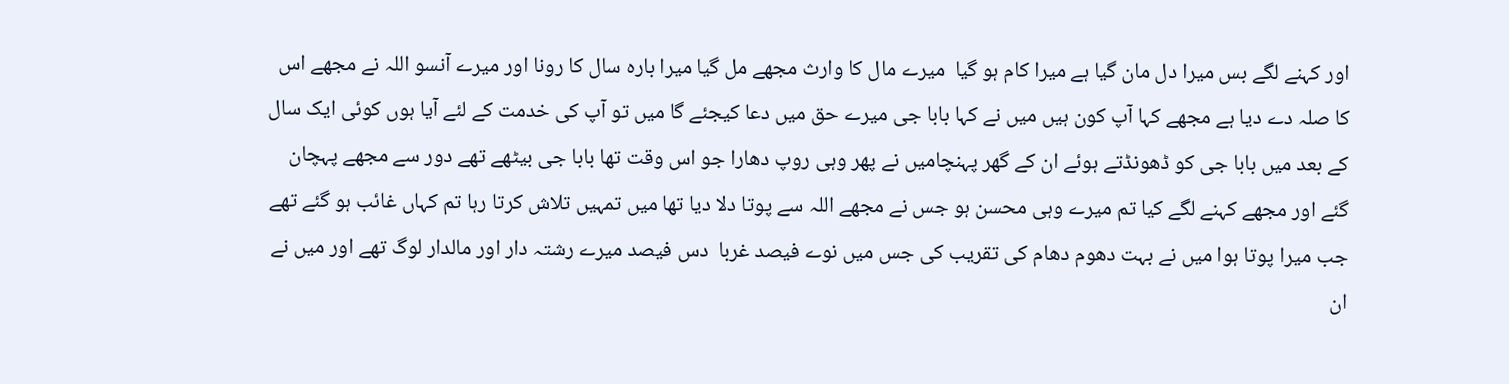اور کہنے لگے بس میرا دل مان گیا ہے میرا کام ہو گیا  میرے مال کا وارث مجھے مل گیا میرا بارہ سال کا رونا اور میرے آنسو اللہ نے مجھے اس کا صلہ دے دیا ہے مجھے کہا آپ کون ہیں میں نے کہا بابا جی میرے حق میں دعا کیجئے گا میں تو آپ کی خدمت کے لئے آیا ہوں کوئی ایک سال کے بعد میں بابا جی کو ڈھونڈتے ہوئے ان کے گھر پہنچامیں نے پھر وہی روپ دھارا جو اس وقت تھا بابا جی بیٹھے تھے دور سے مجھے پہچان گئے اور مجھے کہنے لگے کیا تم میرے وہی محسن ہو جس نے مجھے اللہ سے پوتا دلا دیا تھا میں تمہیں تلاش کرتا رہا تم کہاں غائب ہو گئے تھے جب میرا پوتا ہوا میں نے بہت دھوم دھام کی تقریب کی جس میں نوے فیصد غربا  دس فیصد میرے رشتہ دار اور مالدار لوگ تھے اور میں نے ان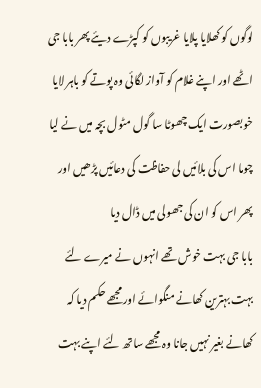لوگوں کو کھلایا پلایا غریبوں کو کپڑے دیئے پھر بابا جی اٹھے اور اپنے غلام کو آواز لگائی وہ پوتے کو باہر لایا خوبصورت ایک چھوٹا سا گول مٹول بچہ میں نے لیا چوما اس کی بلائیں لی حفاظت کی دعائیں پڑھیں اور پھر اس کو ان کی جھولی میں ڈال دیا
بابا جی بہت خوش تھے انہوں نے میرے لئے بہت بہترین کھانے منگوائے اور مجھے حکم دیا کہ کھانے بغیر نہیں جانا وہ مجھے ساتھ لئے اپنے بہت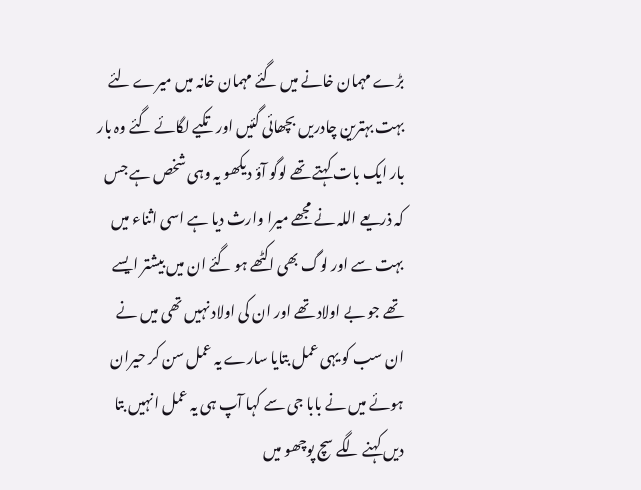بڑے مہمان خانے میں گئے مہمان خانہ میں میرے لئے بہت بہترین چادریں بچھائی گئیں اور تکیے لگائے گئے وہ بار بار ایک بات کہتے تھے لوگو آؤ دیکھو یہ وہی شخص ہے جس کہ ذریعے اللہ نے مجھے میرا وارث دیا ہے اسی اثناء میں بہت سے اور لوگ بھی اکٹھے ہو گئے ان میں بیشتر ایسے تھے جو بے اولاد تھے اور ان کی اولاد نہیں تھی میں نے ان سب کو یہی عمل بتایا سارے یہ عمل سن کر حیران ہوئے میں نے بابا جی سے کہا آپ ہی یہ عمل انہیں بتا دیں کہنے لگے سچ پوچھو میں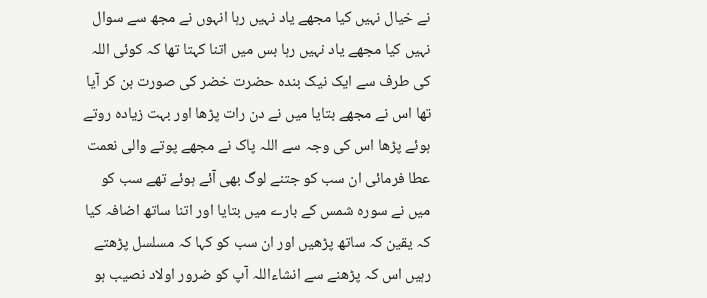نے خیال نہیں کیا مجھے یاد نہیں رہا انہوں نے مجھ سے سوال نہیں کیا مجھے یاد نہیں رہا بس میں اتنا کہتا تھا کہ کوئی اللہ کی طرف سے ایک نیک بندہ حضرت خضر کی صورت بن کر آیا تھا اس نے مجھے بتایا میں نے دن رات پڑھا اور بہت زیادہ روتے ہوئے پڑھا اس کی وجہ سے اللہ پاک نے مجھے پوتے والی نعمت عطا فرمائی ان سب کو جتنے لوگ بھی آئے ہوئے تھے سب کو میں نے سورہ شمس کے بارے میں بتایا اور اتنا ساتھ اضافہ کیا کہ یقین کہ ساتھ پڑھیں اور ان سب کو کہا کہ مسلسل پڑھتے رہیں اس کہ پڑھنے سے انشاءاللہ آپ کو ضرور اولاد نصیب ہو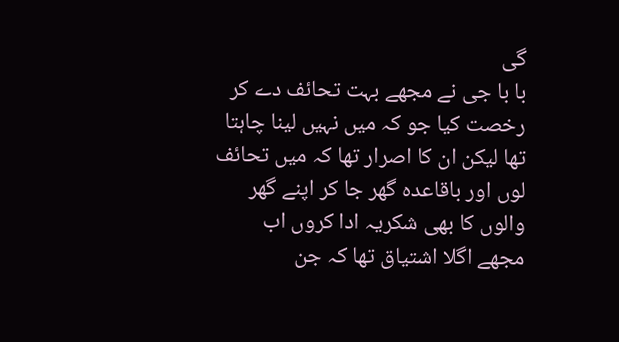گی
با با جی نے مجھے بہت تحائف دے کر رخصت کیا جو کہ میں نہیں لینا چاہتا تھا لیکن ان کا اصرار تھا کہ میں تحائف لوں اور باقاعدہ گھر جا کر اپنے گھر والوں کا بھی شکریہ ادا کروں اب مجھے اگلا اشتیاق تھا کہ جن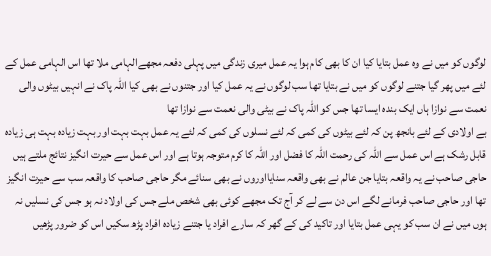لوگوں کو میں نے وہ عمل بتایا کیا ان کا بھی کام ہوا یہ عمل میری زندگی میں پہلی دفعہ مجھےالہامی ملا تھا اس الہامی عمل کے لئے میں پھر گیا جتنے لوگوں کو میں نے بتایا تھا سب لوگوں نے یہ عمل کیا اور جتنوں نے بھی کیا اللہ پاک نے انہیں بیٹوں والی نعمت سے نوازا ہاں ایک بندہ ایسا تھا جس کو اللہ پاک نے بیٹی والی نعمت سے نوازا تھا
بے اولادی کے لئے بانجھ پن کہ لئے بیٹوں کی کمی کہ لئے نسلوں کی کمی کہ لئے یہ عمل بہت بہت اور بہت زیادہ بہت ہی زیادہ قابل رشک ہے اس عمل سے اللہ کی رحمت اللہ کا فضل اور اللہ کا کرم متوجہ ہوتا ہے اور اس عمل سے حیرت انگیز نتائج ملتے ہیں حاجی صاحب نے یہ واقعہ بتایا جن عالم نے بھی واقعہ سنایااوروں نے بھی سنائے مگر حاجی صاحب کا واقعہ سب سے حیرت انگیز تھا اور حاجی صاحب فرمانے لگے اس دن سے لے کر آج تک مجھے کوئی بھی شخص ملے جس کی اولاد نہ ہو جس کی نسلیں نہ ہوں میں نے ان سب کو یہی عمل بتایا اور تاکید کی کے گھر کہ سارے افراد یا جتنے زیادہ افراد پڑھ سکیں اس کو ضرور پڑھیں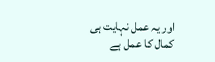اور یہ عمل نہایت ہی کمال کا عمل ہے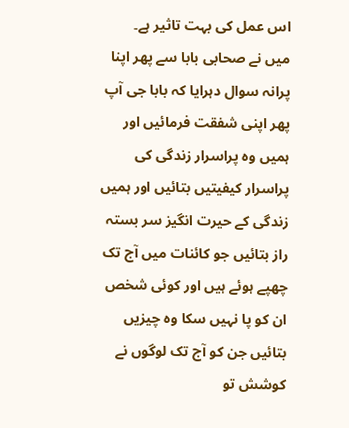اس عمل کی بہت تاثیر ہے۔
میں نے صحابی بابا سے پھر اپنا پرانہ سوال دہرایا کہ بابا جی آپ پھر اپنی شفقت فرمائیں اور ہمیں وہ پراسرار زندگی کی پراسرار کیفیتیں بتائیں اور ہمیں زندگی کے حیرت انگیز سر بستہ راز بتائیں جو کائنات میں آج تک چھپے ہوئے ہیں اور کوئی شخص ان کو پا نہیں سکا وہ چیزیں بتائیں جن کو آج تک لوگوں نے کوشش تو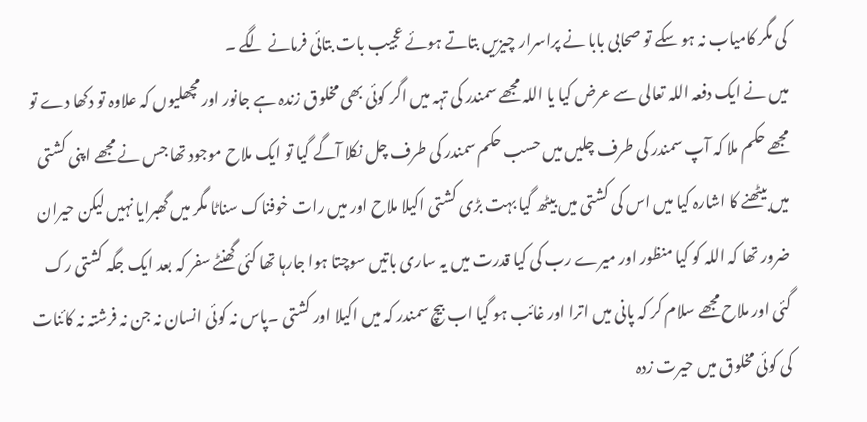کی مگر کامیاب نہ ہو سکے تو صحابی بابا نے پراسرار چیزیں بتاتے ہوئے عجیب بات بتائی فرمانے لگے ۔
میں نے ایک دفعہ اللہ تعالی سے عرض کیا یا اللہ مجھے سمندر کی تہہ میں اگر کوئی بھی مخلوق زندہ ہے جانور اور مچھلیوں کہ علاوہ تو دکھا دے تو مجھے حکم ملا کہ آپ سمندر کی طرف چلیں میں حسب حکم سمندر کی طرف چل نکلا آگے گیا تو ایک ملاح موجود تھا جس نے مجھے اپنی کشتی میں بیٹھنے کا اشارہ کیا میں اس کی کشتی میں بیٹھ گیا بہت بڑی کشتی اکیلا ملاح اور میں رات خوفناک سناٹا مگر میں گھبرایا نہیں لیکن حیران ضرور تھا کہ اللہ کو کیا منظور اور میرے رب کی کیا قدرت میں یہ ساری باتیں سوچتا ہوا جارہا تھا کئی گھنٹے سفر کہ بعد ایک جگہ کشتی رک گئی اور ملاح مجھے سلام کر کہ پانی میں اترا اور غائب ہو گیا اب بیچ سمندر کہ میں اکیلا اور کشتی ۔پاس نہ کوئی انسان نہ جن نہ فرشتہ نہ کائنات کی کوئی مخلوق میں حیرت زدہ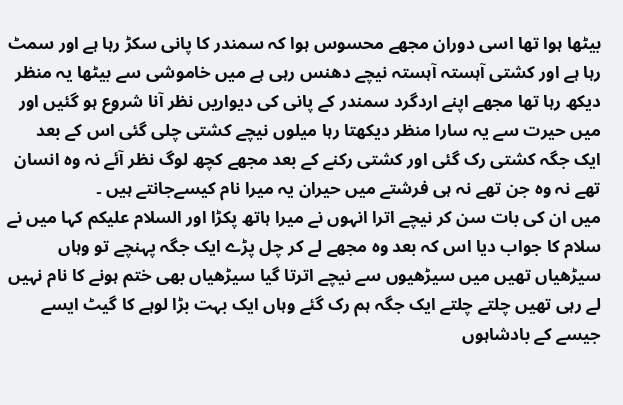بیٹھا ہوا تھا اسی دوران مجھے محسوس ہوا کہ سمندر کا پانی سکڑ رہا ہے اور سمٹ رہا ہے اور کشتی آہستہ آہستہ نیچے دھنس رہی ہے میں خاموشی سے بیٹھا یہ منظر دیکھ رہا تھا مجھے اپنے اردگرد سمندر کے پانی کی دیواریں نظر آنا شروع ہو گئیں اور میں حیرت سے یہ سارا منظر دیکھتا رہا میلوں نیچے کشتی چلی گئی اس کے بعد ایک جگہ کشتی رک گئی اور کشتی رکنے کے بعد مجھے کچھ لوگ نظر آئے نہ وہ انسان تھے نہ وہ جن تھے نہ ہی فرشتے میں حیران یہ میرا نام کیسےجانتے ہیں ۔
میں ان کی بات سن کر نیچے اترا انہوں نے میرا ہاتھ پکڑا اور السلام علیکم کہا میں نے سلام کا جواب دیا اس کہ بعد وہ مجھے لے کر چل پڑے ایک جگہ پہنچے تو وہاں سیڑھیاں تھیں میں سیڑھیوں سے نیچے اترتا گیا سیڑھیاں بھی ختم ہونے کا نام نہیں لے رہی تھیں چلتے چلتے ایک جگہ ہم رک گئے وہاں ایک بہت بڑا لوہے کا گیٹ ایسے جیسے کے بادشاہوں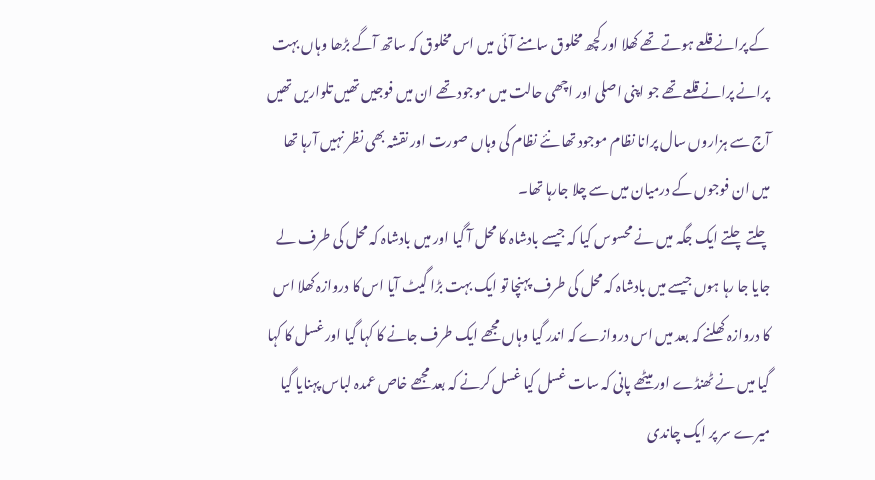کے پرانے قلعے ہوتے تھے کھلا اور کچھ مخلوق سامنے آئی میں اس مخلوق کہ ساتھ آگے بڑھا وہاں بہت پرانے پرانے قلعے تھے جو اپنی اصلی اور اچھی حالت میں موجود تھے ان میں فوجیں تھیں تلواریں تھیں آج سے ہزاروں سال پرانا نظام موجود تھا نئے نظام کی وہاں صورت اور نقشہ بھی نظر نہیں آرہا تھا میں ان فوجوں کے درمیان میں سے چلا جارہا تھا۔
چلتے چلتے ایک جگہ میں نے محسوس کیا کہ جیسے بادشاہ کا محل آ گیا اور میں بادشاہ کہ محل کی طرف لے جایا جا رہا ہوں جیسے میں بادشاہ کہ محل کی طرف پہنچا تو ایک بہت بڑا گیٹ آیا اس کا دروازہ کھلا اس کا دروازہ کھلنے کہ بعد میں اس دروازے کہ اندر گیا وہاں مجھے ایک طرف جانے کا کہا گیا اور غسل کا کہا گیا میں نے ٹھنڈے اور میٹھے پانی کہ سات غسل کیا غسل کرنے کہ بعد مجھے خاص عمدہ لباس پہنایا گیا میرے سر پر ایک چاندی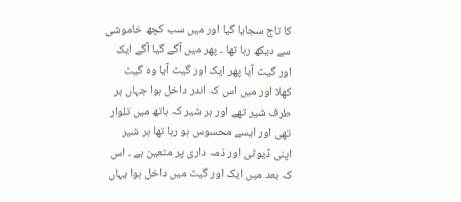کا تاج سجایا گیا اور میں سب کچھ خاموشی سے دیکھ رہا تھا ۔ پھر میں آگے گیا آگے ایک اور گیٹ آیا پھر ایک اور گیٹ آیا وہ گیٹ کھلا اور میں اس کہ اندر داخل ہوا جہاں ہر طرف شیر تھے اور ہر شیر کہ ہاتھ میں تلوار تھی اور ایسے محسوس ہو رہا تھا ہر شیر اپنی ڈیوٹی اور ذمہ داری پر متعین ہے ۔ اس کہ بعد میں ایک اور گیٹ میں داخل ہوا یہاں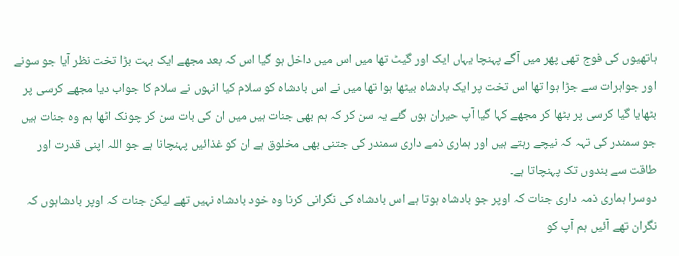ہاتھیوں کی فوج تھی پھر میں آگے پہنچا یہاں ایک اور گیٹ تھا میں اس میں داخل ہو گیا اس کہ بعد مجھے ایک بہت بڑا تخت نظر آیا جو سونے اور جواہرات سے جڑا ہوا تھا اس تخت پر ایک بادشاہ بیٹھا ہوا تھا میں نے اس بادشاہ کو سلام کیا انہوں نے سلام کا جواب دیا مجھے کرسی پر بٹھایا گیا کرسی پر بٹھا کر مجھے کہا گیا آپ حیران ہوں گئے یہ سن کر کہ ہم بھی جنات ہیں میں ان کی بات سن کر چونک اٹھا ہم وہ جنات ہیں جو سمندر کی تہہ کہ نیچے رہتے ہیں اور ہماری ذمے داری سمندر کی جتنی بھی مخلوق ہے ان کو غذائیں پہنچانا ہے جو اللہ اپنی قدرت اور طاقت سے بندوں تک پہنچاتا ہے۔
دوسرا ہماری ذمہ داری جنات کہ اوپر جو بادشاہ ہوتا ہے اس بادشاہ کی نگرانی کرنا وہ خود بادشاہ نہیں تھے لیکن جنات کہ اوپر بادشاہوں کہ نگران تھے آئیں ہم آپ کو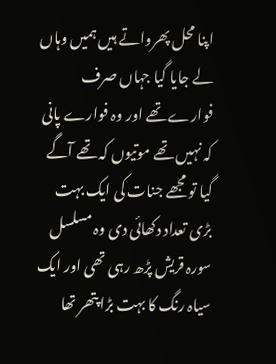اپنا محل پھرواتے ہیں ہمیں وہاں لے جایا گیا جہاں صرف فوارے تھے اور وہ فوارے پانی کہ نہیں تھے موتیوں کہ تھے آگے گیا تو مجھے جنات کی ایک بہت بڑی تعداد دکھائی دی وہ مسلسل سورہ قریش پڑھ رہی تھی اور ایک سیاہ رنگ کا بہت بڑا پتھر تھا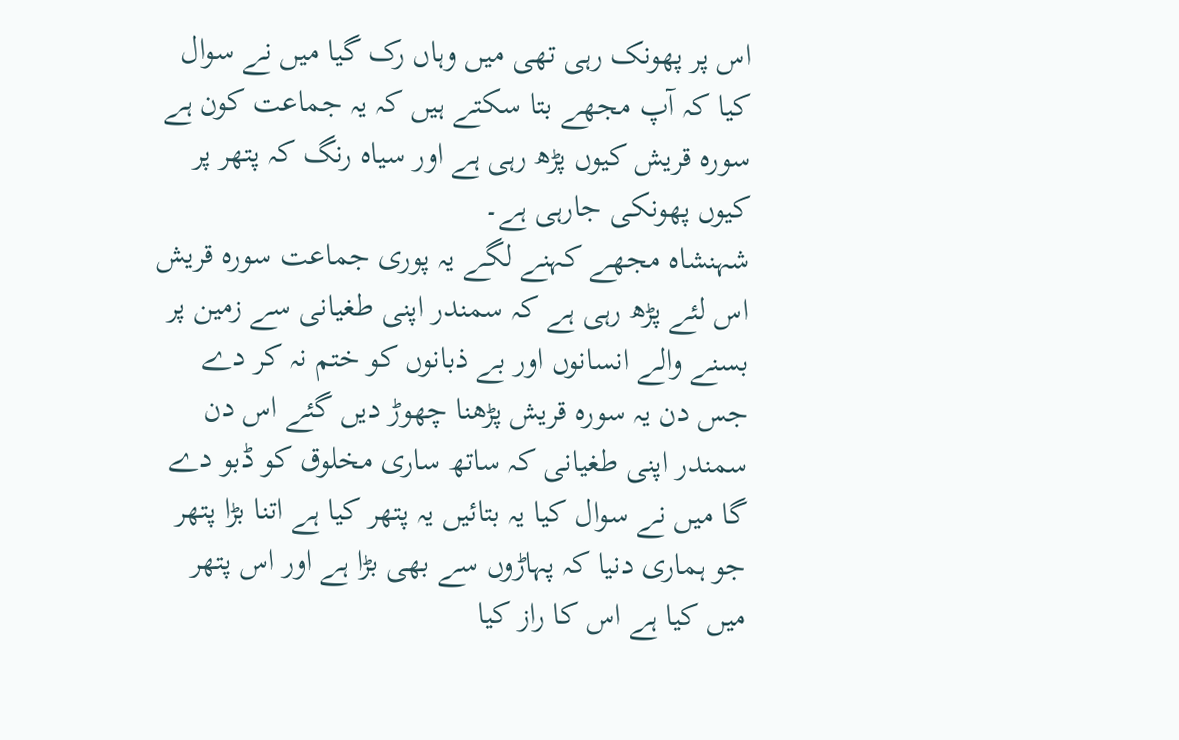اس پر پھونک رہی تھی میں وہاں رک گیا میں نے سوال کیا کہ آپ مجھے بتا سکتے ہیں کہ یہ جماعت کون ہے سورہ قریش کیوں پڑھ رہی ہے اور سیاہ رنگ کہ پتھر پر کیوں پھونکی جارہی ہے۔
شہنشاہ مجھے کہنے لگے یہ پوری جماعت سورہ قریش اس لئے پڑھ رہی ہے کہ سمندر اپنی طغیانی سے زمین پر بسنے والے انسانوں اور بے ذبانوں کو ختم نہ کر دے جس دن یہ سورہ قریش پڑھنا چھوڑ دیں گئے اس دن سمندر اپنی طغیانی کہ ساتھ ساری مخلوق کو ڈبو دے گا میں نے سوال کیا یہ بتائیں یہ پتھر کیا ہے اتنا بڑا پتھر جو ہماری دنیا کہ پہاڑوں سے بھی بڑا ہے اور اس پتھر میں کیا ہے اس کا راز کیا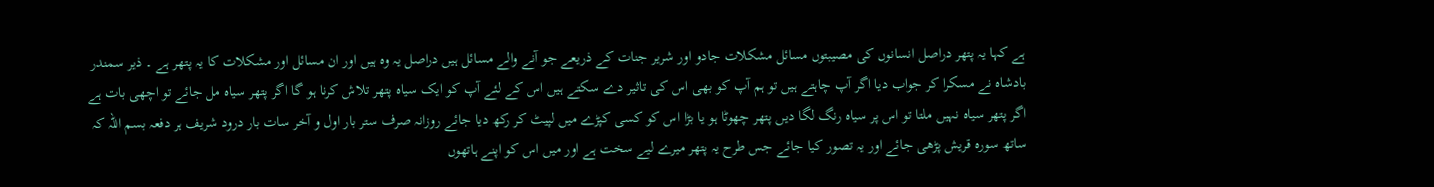ہے کہا یہ پتھر دراصل انسانوں کی مصیبتوں مسائل مشکلات جادو اور شریر جنات کے ذریعے جو آنے والے مسائل ہیں دراصل یہ وہ ہیں اور ان مسائل اور مشکلات کا یہ پتھر ہے ۔ ذیر سمندر بادشاہ نے مسکرا کر جواب دیا اگر آپ چاہتے ہیں تو ہم آپ کو بھی اس کی تاثیر دے سکتے ہیں اس کے لئے آپ کو ایک سیاہ پتھر تلاش کرنا ہو گا اگر پتھر سیاہ مل جائے تو اچھی بات ہے اگر پتھر سیاہ نہیں ملتا تو اس پر سیاہ رنگ لگا دیں پتھر چھوٹا ہو یا بڑا اس کو کسی کپڑے میں لپیٹ کر رکھ دیا جائے روزانہ صرف ستر بار اول و آخر سات بار درود شریف ہر دفعہ بسم اللہ کہ ساتھ سورہ قریش پڑھی جائے اور یہ تصور کیا جائے جس طرح یہ پتھر میرے لیے سخت ہے اور میں اس کو اپنے ہاتھوں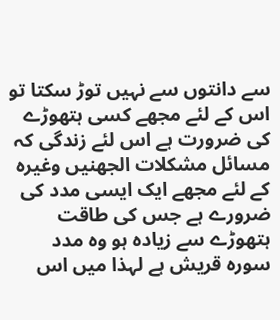سے دانتوں سے نہیں توڑ سکتا تو اس کے لئے مجھے کسی ہتھوڑے کی ضرورت ہے اس لئے زندگی کہ مسائل مشکلات الجھنیں وغیرہ کے لئے مجھے ایک ایسی مدد کی ضرورے ہے جس کی طاقت ہتھوڑے سے زیادہ ہو وہ مدد سورہ قریش ہے لہذا میں اس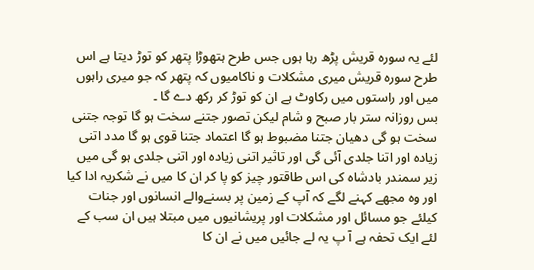لئے یہ سورہ قریش پڑھ رہا ہوں جس طرح ہتھوڑا پتھر کو توڑ دیتا ہے اس طرح سورہ قریش میری مشکلات و ناکامیوں کہ پتھر کہ جو میری راہوں میں اور راستوں میں رکاوٹ ہے ان کو توڑ کر رکھ دے گا ۔
بس روزانہ ستر بار صبح و شام لیکن تصور جتنے سخت ہو گا توجہ جتنی سخت ہو گی دھیان جتنا مضبوط ہو گا اعتماد جتنا قوی ہو گا مدد اتنی زیادہ اور اتنا جلدی آئی گی اور تاثیر اتنی زیادہ اور اتنی جلدی ہو گی میں زیر سمندر بادشاہ کی اس طاقتور چیز کو پا کر ان کا میں نے شکریہ ادا کیا اور وہ مجھے کہنے لگے کہ آپ کے زمین پر بسنےوالے انسانوں اور جنات کیلئے جو مسائل اور مشکلات اور پریشانیوں میں مبتلا ہیں ان سب کے لئے ایک تحفہ ہے آ پ یہ لے جائیں میں نے ان کا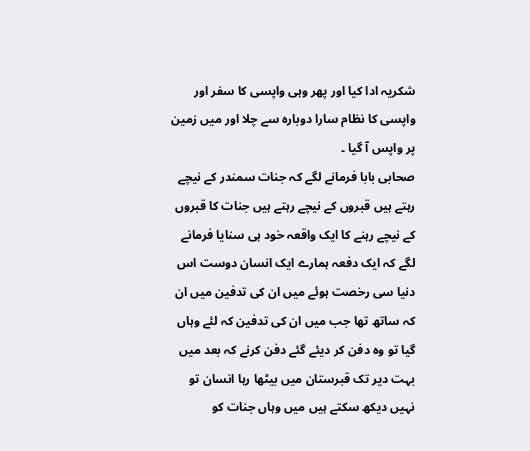شکریہ ادا کیا اور پھر وہی واپسی کا سفر اور واپسی کا نظام سارا دوبارہ سے چلا اور میں زمین پر واپس آ گیا ۔
صحابی بابا فرمانے لگے کہ جنات سمندر کے نیچے رہتے ہیں قبروں کے نیچے رہتے ہیں جنات کا قبروں کے نیچے رہنے کا ایک واقعہ خود ہی سنایا فرمانے لگے کہ ایک دفعہ ہمارے ایک انسان دوست اس دنیا سی رخصت ہوئے میں ان کی تدفین میں ان کہ ساتھ تھا جب میں ان کی تدفین کہ لئے وہاں گیا تو وہ دفن کر دیئے گئے دفن کرنے کہ بعد میں بہت دیر تک قبرستان میں بیٹھا رہا انسان تو نہیں دیکھ سکتے ہیں میں وہاں جنات کو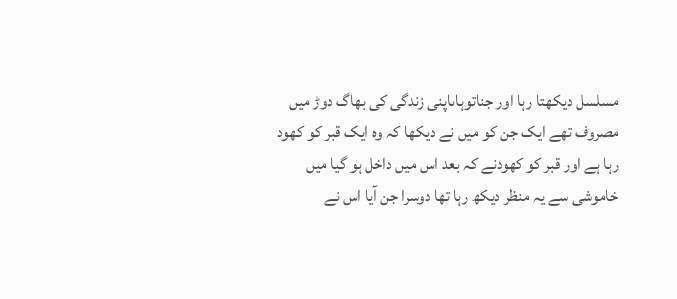مسلسل دیکھتا رہا اور جناتوہاںاپنی زندگی کی بھاگ دوڑ میں مصروف تھے ایک جن کو میں نے دیکھا کہ وہ ایک قبر کو کھود رہا ہے اور قبر کو کھودنے کہ بعد اس میں داخل ہو گیا میں خاموشی سے یہ منظر دیکھ رہا تھا دوسرا جن آیا اس نے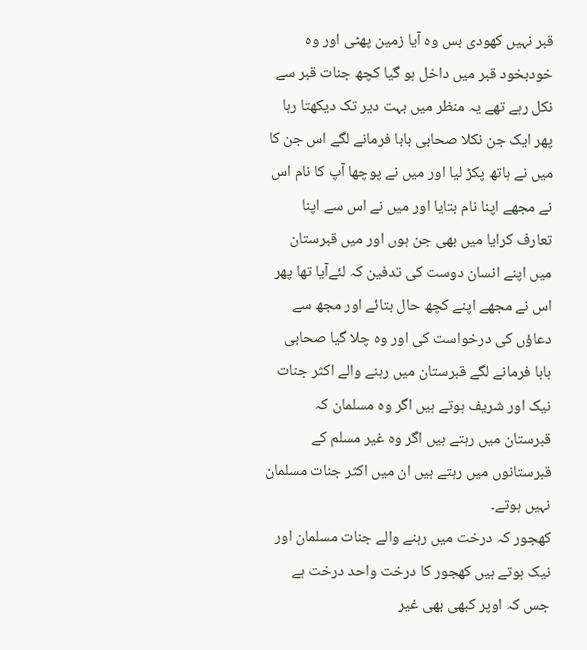قبر نہیں کھودی بس وہ آیا زمین پھٹی اور وہ خودبخود قبر میں داخل ہو گیا کچھ جنات قبر سے نکل رہے تھے یہ منظر میں بہت دیر تک دیکھتا رہا پھر ایک جن نکلا صحابی بابا فرمانے لگے اس جن کا میں نے ہاتھ پکڑ لیا اور میں نے پوچھا آپ کا نام اس نے مجھے اپنا نام بتایا اور میں نے اس سے اپنا تعارف کرایا میں بھی جن ہوں اور میں قبرستان میں اپنے انسان دوست کی تدفین کہ لئےآیا تھا پھر اس نے مجھے اپنے کچھ حال بتائے اور مجھ سے دعاؤں کی درخواست کی اور وہ چلا گیا صحابی بابا فرمانے لگے قبرستان میں رہنے والے اکثر جنات نیک اور شریف ہوتے ہیں اگر وہ مسلمان کہ قبرستان میں رہتے ہیں اگر وہ غیر مسلم کے قبرستانوں میں رہتے ہیں ان میں اکثر جنات مسلمان نہیں ہوتے۔
کھجور کہ درخت میں رہنے والے جنات مسلمان اور نیک ہوتے ہیں کھجور کا درخت واحد درخت ہے جس کہ اوپر کبھی بھی غیر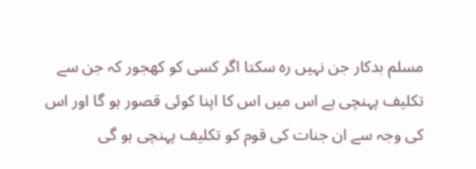مسلم بدکار جن نہیں رہ سکتا اگر کسی کو کھجور کہ جن سے تکلیف پہنچی ہے اس میں اس کا اپنا کوئی قصور ہو گا اور اس کی وجہ سے ان جنات کی قوم کو تکلیف پہنچی ہو گی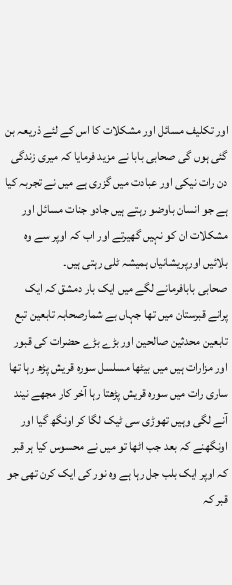اور تکلیف مسائل اور مشکلات کا اس کے لئے ذریعہ بن گئی ہوں گی صحابی بابا نے مزید فرمایا کہ میری زندگی دن رات نیکی اور عبادت میں گزری ہے میں نے تجربہ کیا ہے جو انسان باوضو رہتے ہیں جادو جنات مسائل اور مشکلات ان کو نہیں گھیرتے اور اب کہ اوپر سے وہ بلائیں اورپریشانیاں ہمیشہ ٹلی رہتی ہیں۔
صحابی بابافرمانے لگے میں ایک بار دمشق کہ ایک پرانے قبرستان میں تھا جہاں بے شمارصحابہ تابعین تبع تابعین محدثین صالحین اور بڑے بڑے حضرات کی قبور اور مزارات ہیں میں بیٹھا مسلسل سورہ قریش پڑھ رہا تھا ساری رات میں سورہ قریش پڑھتا رہا آخر کار مجھے نیند آنے لگی وہیں تھوڑی سی ٹیک لگا کر اونگھ گیا اور اونگھنے کہ بعد جب اٹھا تو میں نے محسوس کیا ہر قبر کہ اوپر ایک بلب جل رہا ہے وہ نور کی ایک کرن تھی جو قبر کہ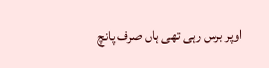اوپر برس رہی تھی ہاں صرف پانچ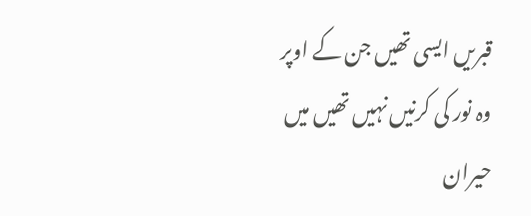قبریں ایسی تھیں جن کے اوپر وہ نور کی کرنیں نہیں تھیں میں حیران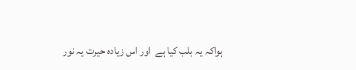ہواکہ یہ بلب کیا ہے  اور اس زیادہ حیرت یہ نور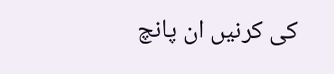کی کرنیں ان پانچ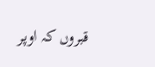قبروں کہ اوپر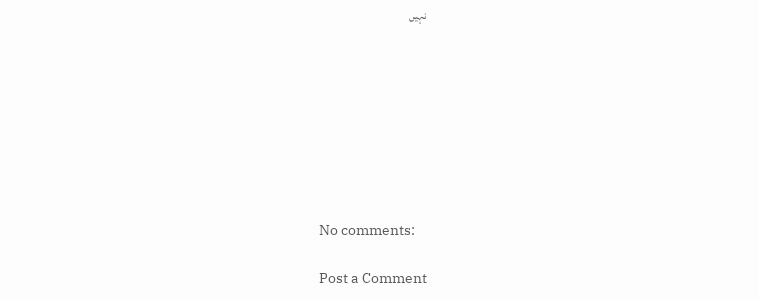نہیں








No comments:

Post a Comment